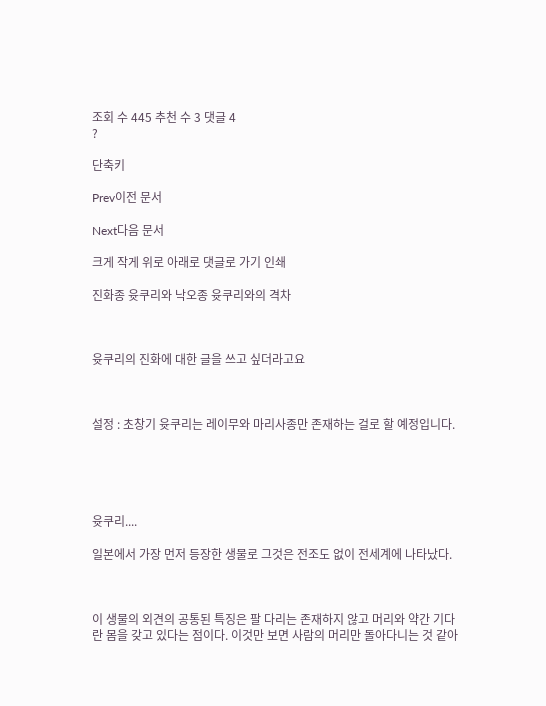조회 수 445 추천 수 3 댓글 4
?

단축키

Prev이전 문서

Next다음 문서

크게 작게 위로 아래로 댓글로 가기 인쇄

진화종 윳쿠리와 낙오종 윳쿠리와의 격차



윳쿠리의 진화에 대한 글을 쓰고 싶더라고요



설정 : 초창기 윳쿠리는 레이무와 마리사종만 존재하는 걸로 할 예정입니다.





윳쿠리....

일본에서 가장 먼저 등장한 생물로 그것은 전조도 없이 전세계에 나타났다.



이 생물의 외견의 공통된 특징은 팔 다리는 존재하지 않고 머리와 약간 기다란 몸을 갖고 있다는 점이다. 이것만 보면 사람의 머리만 돌아다니는 것 같아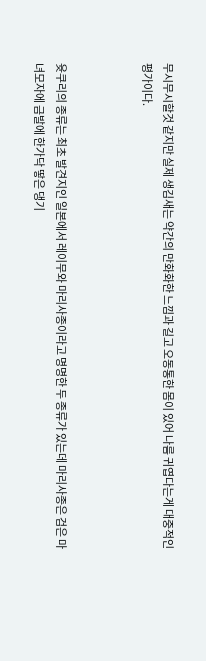무시무시할것 같지만 실제 생김새는 약간의 만화화한 느낌과 길고 오동통한 몸이 있어 나름 귀엽다는게 대중적인 평가이다.



윳쿠리의 종류는 최초 발견지인 일본에서 레이무와 마리사종이라고 명명한 두 종류가 있는데 마리사종은 검은 마녀모자에 금발에 한가닥 땋은 댕기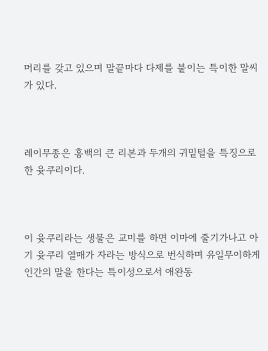머리를 갖고 있으며 말끝마다 다제를 붙이는 특이한 말씨가 있다.



레이무종은 홍백의 큰 리본과 두개의 귀밑털을 특징으로 한 윳쿠리이다.



이 윳쿠리라는 생물은 교미를 하면 이마에 줄기가나고 아기 윳쿠리 열매가 자라는 방식으로 번식하며 유일무이하게 인간의 말을 한다는 특이성으로서 애완동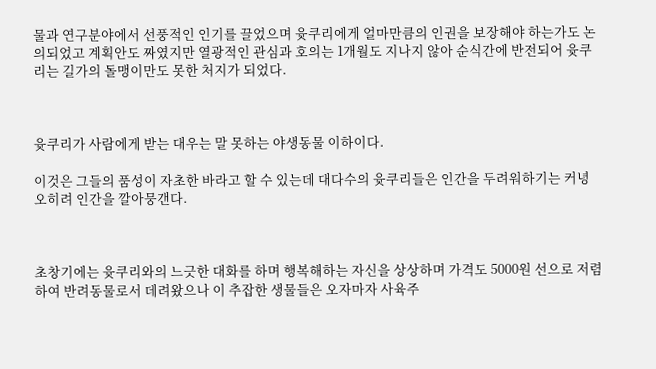물과 연구분야에서 선풍적인 인기를 끌었으며 윳쿠리에게 얼마만큼의 인권을 보장해야 하는가도 논의되었고 계획안도 짜였지만 열광적인 관심과 호의는 1개월도 지나지 않아 순식간에 반전되어 윳쿠리는 길가의 돌맹이만도 못한 처지가 되었다.



윳쿠리가 사람에게 받는 대우는 말 못하는 야생동물 이하이다.

이것은 그들의 품성이 자초한 바라고 할 수 있는데 대다수의 윳쿠리들은 인간을 두려워하기는 커녕 오히려 인간을 깔아뭉갠다.



초창기에는 윳쿠리와의 느긋한 대화를 하며 행복해하는 자신을 상상하며 가격도 5000원 선으로 저렴하여 반려동물로서 데려왔으나 이 추잡한 생물들은 오자마자 사육주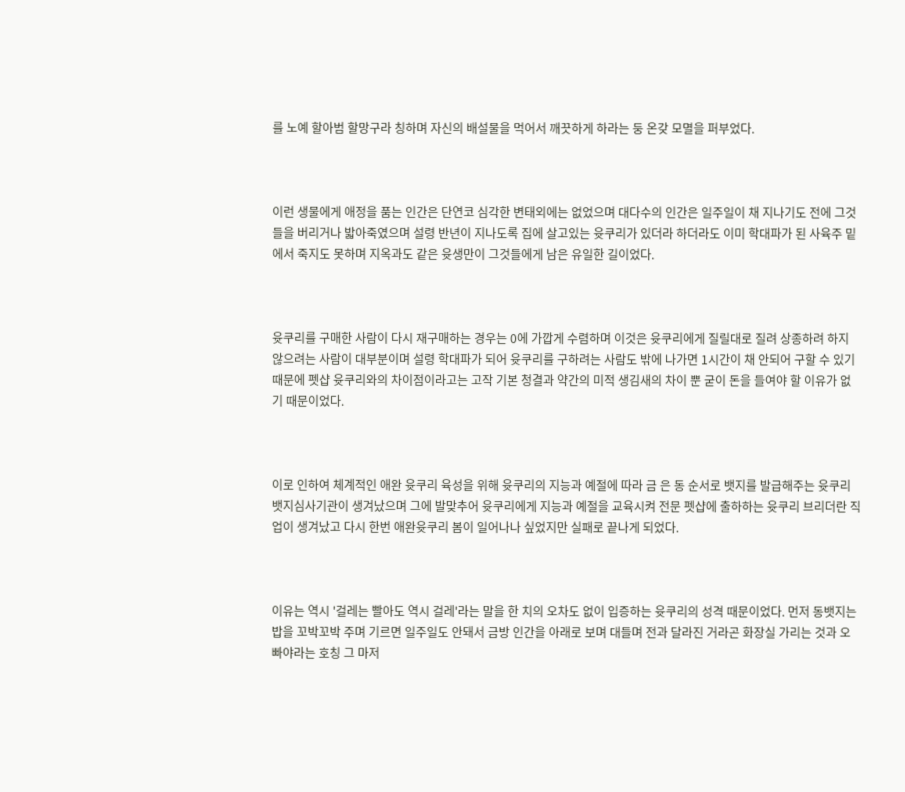를 노예 할아범 할망구라 칭하며 자신의 배설물을 먹어서 깨끗하게 하라는 둥 온갖 모멸을 퍼부었다.



이런 생물에게 애정을 품는 인간은 단연코 심각한 변태외에는 없었으며 대다수의 인간은 일주일이 채 지나기도 전에 그것들을 버리거나 밟아죽였으며 설령 반년이 지나도록 집에 살고있는 윳쿠리가 있더라 하더라도 이미 학대파가 된 사육주 밑에서 죽지도 못하며 지옥과도 같은 윳생만이 그것들에게 남은 유일한 길이었다.



윳쿠리를 구매한 사람이 다시 재구매하는 경우는 0에 가깝게 수렴하며 이것은 윳쿠리에게 질릴대로 질려 상종하려 하지 않으려는 사람이 대부분이며 설령 학대파가 되어 윳쿠리를 구하려는 사람도 밖에 나가면 1시간이 채 안되어 구할 수 있기 때문에 펫샵 윳쿠리와의 차이점이라고는 고작 기본 청결과 약간의 미적 생김새의 차이 뿐 굳이 돈을 들여야 할 이유가 없기 때문이었다.



이로 인하여 체계적인 애완 윳쿠리 육성을 위해 윳쿠리의 지능과 예절에 따라 금 은 동 순서로 뱃지를 발급해주는 윳쿠리 뱃지심사기관이 생겨났으며 그에 발맞추어 윳쿠리에게 지능과 예절을 교육시켜 전문 펫샵에 출하하는 윳쿠리 브리더란 직업이 생겨났고 다시 한번 애완윳쿠리 봄이 일어나나 싶었지만 실패로 끝나게 되었다.



이유는 역시 '걸레는 빨아도 역시 걸레'라는 말을 한 치의 오차도 없이 입증하는 윳쿠리의 성격 때문이었다. 먼저 동뱃지는 밥을 꼬박꼬박 주며 기르면 일주일도 안돼서 금방 인간을 아래로 보며 대들며 전과 달라진 거라곤 화장실 가리는 것과 오빠야라는 호칭 그 마저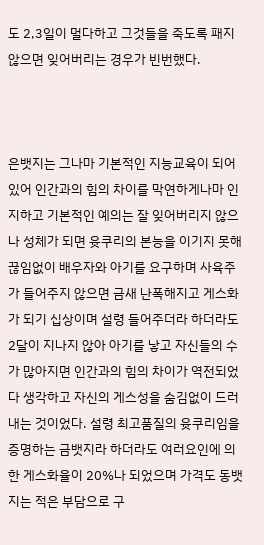도 2,3일이 멀다하고 그것들을 죽도록 패지 않으면 잊어버리는 경우가 빈번했다.



은뱃지는 그나마 기본적인 지능교육이 되어있어 인간과의 힘의 차이를 막연하게나마 인지하고 기본적인 예의는 잘 잊어버리지 않으나 성체가 되면 윳쿠리의 본능을 이기지 못해 끊임없이 배우자와 아기를 요구하며 사육주가 들어주지 않으면 금새 난폭해지고 게스화가 되기 십상이며 설령 들어주더라 하더라도 2달이 지나지 않아 아기를 낳고 자신들의 수가 많아지면 인간과의 힘의 차이가 역전되었다 생각하고 자신의 게스성을 숨김없이 드러내는 것이었다. 설령 최고품질의 윳쿠리임을 증명하는 금뱃지라 하더라도 여러요인에 의한 게스화율이 20%나 되었으며 가격도 동뱃지는 적은 부담으로 구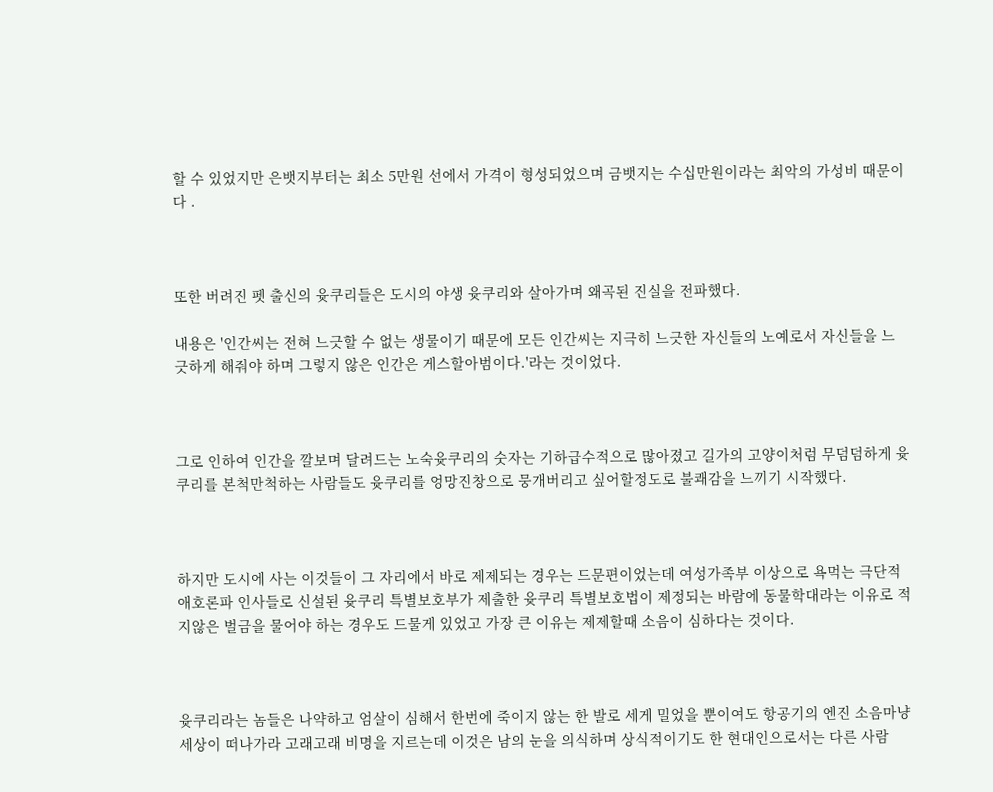할 수 있었지만 은뱃지부터는 최소 5만원 선에서 가격이 형성되었으며 금뱃지는 수십만원이라는 최악의 가성비 때문이다 .



또한 버려진 펫 출신의 윳쿠리들은 도시의 야생 윳쿠리와 살아가며 왜곡된 진실을 전파했다.

내용은 '인간씨는 전혀 느긋할 수 없는 생물이기 때문에 모든 인간씨는 지극히 느긋한 자신들의 노예로서 자신들을 느긋하게 해줘야 하며 그렇지 않은 인간은 게스할아범이다.'라는 것이었다.



그로 인하여 인간을 깔보며 달려드는 노숙윳쿠리의 숫자는 기하급수적으로 많아졌고 길가의 고양이처럼 무덤덤하게 윳쿠리를 본척만척하는 사람들도 윳쿠리를 엉망진창으로 뭉개버리고 싶어할정도로 불쾌감을 느끼기 시작했다.



하지만 도시에 사는 이것들이 그 자리에서 바로 제제되는 경우는 드문편이었는데 여성가족부 이상으로 욕먹는 극단적 애호론파 인사들로 신설된 윳쿠리 특별보호부가 제출한 윳쿠리 특별보호법이 제정되는 바람에 동물학대라는 이유로 적지않은 벌금을 물어야 하는 경우도 드물게 있었고 가장 큰 이유는 제제할때 소음이 심하다는 것이다.



윳쿠리라는 놈들은 나약하고 엄살이 심해서 한번에 죽이지 않는 한 발로 세게 밀었을 뿐이여도 항공기의 엔진 소음마냥 세상이 떠나가라 고래고래 비명을 지르는데 이것은 남의 눈을 의식하며 상식적이기도 한 현대인으로서는 다른 사람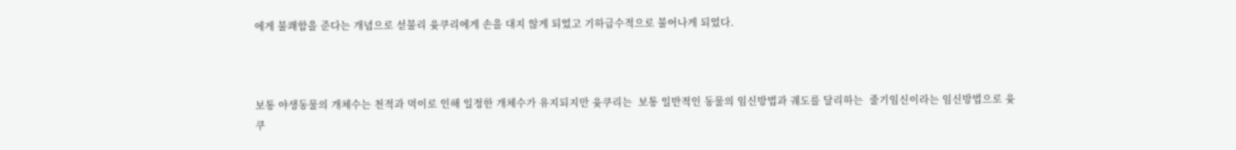에게 불쾌함을 준다는 개념으로 섣불리 윳쿠리에게 손을 대지 않게 되었고 기하급수적으로 불어나게 되었다.



보통 야생동물의 개체수는 천적과 먹이로 인해 일정한 개체수가 유지되지만 윳쿠리는  보통 일반적인 동물의 임신방법과 궤도를 달리하는  줄기임신이라는 임신방법으로 윳쿠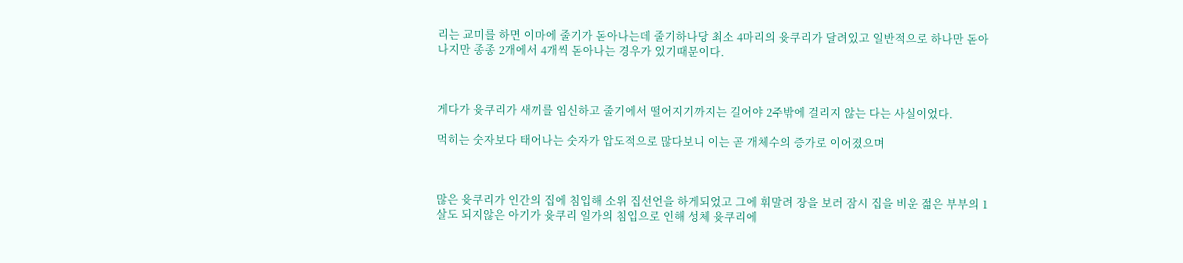리는 교미를 하면 이마에 줄기가 돋아나는데 줄기하나당 최소 4마리의 윳쿠리가 달려있고 일반적으로 하나만 돋아나지만 종종 2개에서 4개씩 돋아나는 경우가 있기때문이다.



게다가 윳쿠리가 새끼를 임신하고 줄기에서 떨어지기까지는 길어야 2주밖에 걸리지 않는 다는 사실이었다.

먹히는 숫자보다 태어나는 숫자가 압도적으로 많다보니 이는 곧 개체수의 증가로 이어졌으며



많은 윳쿠리가 인간의 집에 침입해 소위 집선언을 하게되었고 그에 휘말려 장을 보러 잠시 집을 비운 젊은 부부의 1살도 되지않은 아기가 윳쿠리 일가의 침입으로 인해 성체 윳쿠리에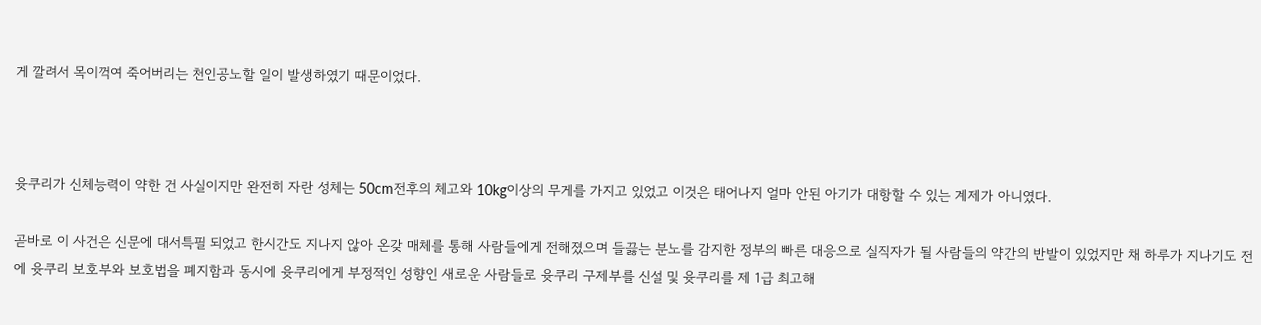게 깔려서 목이꺽여 죽어버리는 천인공노할 일이 발생하였기 때문이었다.



윳쿠리가 신체능력이 약한 건 사실이지만 완전히 자란 성체는 50cm전후의 체고와 10kg이상의 무게를 가지고 있었고 이것은 태어나지 얼마 안된 아기가 대항할 수 있는 계제가 아니였다.

곧바로 이 사건은 신문에 대서특필 되었고 한시간도 지나지 않아 온갖 매체를 통해 사람들에게 전해졌으며 들끓는 분노를 감지한 정부의 빠른 대응으로 실직자가 될 사람들의 약간의 반발이 있었지만 채 하루가 지나기도 전에 윳쿠리 보호부와 보호법을 폐지함과 동시에 윳쿠리에게 부정적인 성향인 새로운 사람들로 윳쿠리 구제부를 신설 및 윳쿠리를 제 1급 최고해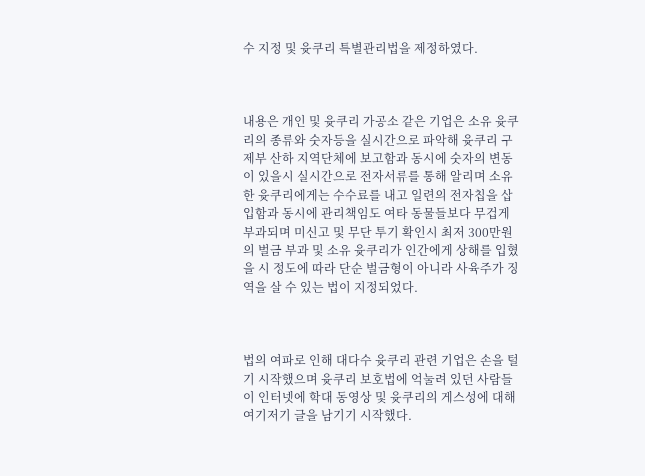수 지정 및 윳쿠리 특별관리법을 제정하였다.



내용은 개인 및 윳쿠리 가공소 같은 기업은 소유 윳쿠리의 종류와 숫자등을 실시간으로 파악해 윳쿠리 구제부 산하 지역단체에 보고함과 동시에 숫자의 변동이 있을시 실시간으로 전자서류를 통해 알리며 소유한 윳쿠리에게는 수수료를 내고 일련의 전자칩을 삽입함과 동시에 관리책임도 여타 동물들보다 무겁게 부과되며 미신고 및 무단 투기 확인시 최저 300만원의 벌금 부과 및 소유 윳쿠리가 인간에게 상해를 입혔을 시 정도에 따라 단순 벌금형이 아니라 사육주가 징역을 살 수 있는 법이 지정되었다.



법의 여파로 인해 대다수 윳쿠리 관련 기업은 손을 털기 시작했으며 윳쿠리 보호법에 억눌려 있던 사람들이 인터넷에 학대 동영상 및 윳쿠리의 게스성에 대해 여기저기 글을 남기기 시작했다.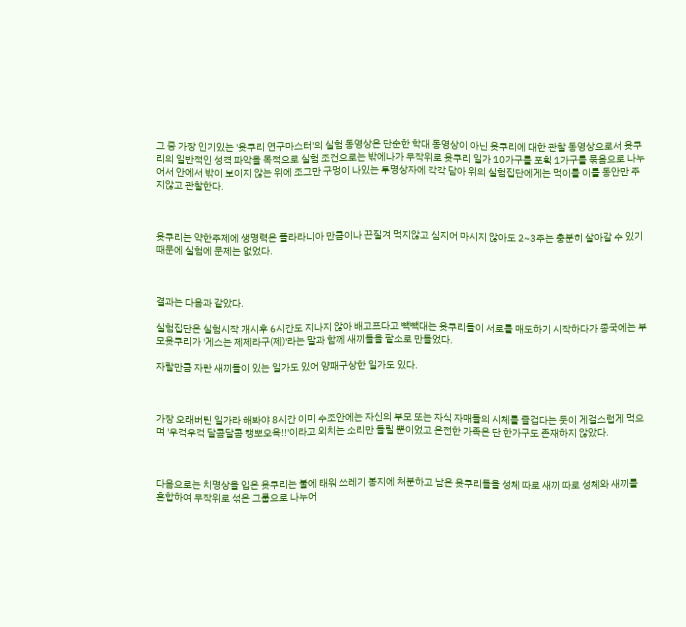그 중 가장 인기있는 '윳쿠리 연구마스터'의 실험 동영상은 단순한 학대 동영상이 아닌 윳쿠리에 대한 관찰 동영상으로서 윳쿠리의 일반적인 성격 파악을 목적으로 실험 조건으로는 밖에나가 무작위로 윳쿠리 일가 10가구를 포획 1가구를 묶음으로 나누어서 안에서 밖이 보이지 않는 위에 조그만 구멍이 나있는 투명상자에 각각 담아 위의 실험집단에게는 먹이를 이틀 동안만 주지않고 관찰한다.



윳쿠리는 약한주제에 생명력은 플라라니아 만큼이나 끈질겨 먹지않고 심지어 마시지 않아도 2~3주는 충분히 살아갈 수 있기 때문에 실험에 문제는 없었다.



결과는 다음과 같았다.

실험집단은 실험시작 개시후 6시간도 지나지 않아 배고프다고 빽빽대는 윳쿠리들이 서로를 매도하기 시작하다가 종국에는 부모윳쿠리가 '게스는 제제라구(제)'라는 말과 함께 새끼들을 팥소로 만들었다.

자랄만큼 자란 새끼들이 있는 일가도 있어 양패구상한 일가도 있다.



가장 오래버틴 일가라 해봐야 8시간 이미 수조안에는 자신의 부모 또는 자식 자매들의 시체를 즐겁다는 듯이 게걸스럽게 먹으며 '우걱우걱 달콤달콤 캥뽀오옥!!'이라고 외치는 소리만 들릴 뿐이었고 온전한 가족은 단 한가구도 존재하지 않았다.



다음으로는 치명상을 입은 윳쿠리는 불에 태워 쓰레기 봉지에 처분하고 남은 윳쿠리들을 성체 따로 새끼 따로 성체와 새끼를 혼합하여 무작위로 섞은 그룹으로 나누어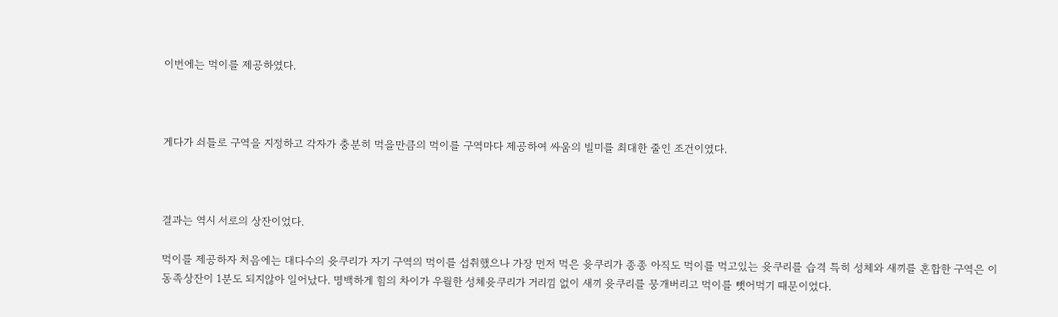이번에는 먹이를 제공하였다.



게다가 쇠틀로 구역을 지정하고 각자가 충분히 먹을만큼의 먹이를 구역마다 제공하여 싸움의 빌미를 최대한 줄인 조건이였다.



결과는 역시 서로의 상잔이었다.

먹이를 제공하자 처음에는 대다수의 윳쿠리가 자기 구역의 먹이를 섭취했으나 가장 먼저 먹은 윳쿠리가 종종 아직도 먹이를 먹고있는 윳쿠리를 습격 특히 성체와 새끼를 혼합한 구역은 이 동족상잔이 1분도 되지않아 일어났다. 명백하게 힘의 차이가 우월한 성체윳쿠리가 거리낌 없이 새끼 윳쿠리를 뭉개버리고 먹이를 뺏어먹기 때문이었다.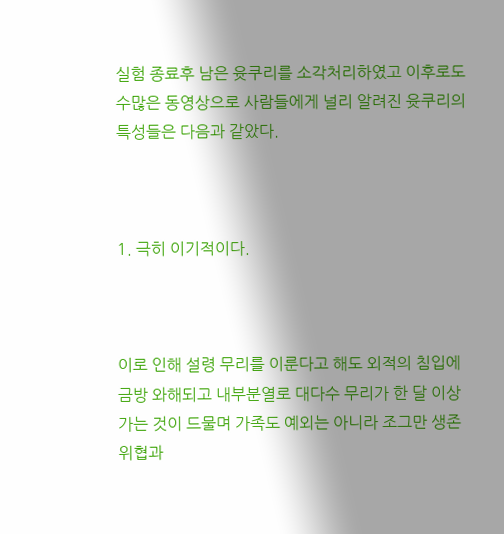실험 종료후 남은 윳쿠리를 소각처리하였고 이후로도 수많은 동영상으로 사람들에게 널리 알려진 윳쿠리의 특성들은 다음과 같았다.



1. 극히 이기적이다.



이로 인해 설령 무리를 이룬다고 해도 외적의 침입에 금방 와해되고 내부분열로 대다수 무리가 한 달 이상가는 것이 드물며 가족도 예외는 아니라 조그만 생존 위협과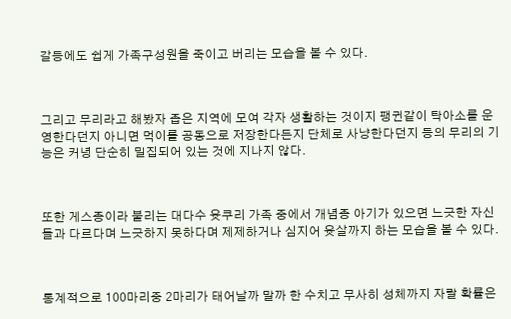갈등에도 쉽게 가족구성원을 죽이고 버리는 모습을 볼 수 있다.



그리고 무리라고 해봤자 좁은 지역에 모여 각자 생활하는 것이지 팽귄같이 탁아소를 운영한다던지 아니면 먹이를 공동으로 저장한다든지 단체로 사냥한다던지 등의 무리의 기능은 커녕 단순히 밀집되어 있는 것에 지나지 않다.



또한 게스종이라 불리는 대다수 윳쿠리 가족 중에서 개념종 아기가 있으면 느긋한 자신들과 다르다며 느긋하지 못하다며 제제하거나 심지어 윳살까지 하는 모습을 볼 수 있다.



통계적으로 100마리중 2마리가 태어날까 말까 한 수치고 무사히 성체까지 자랄 확률은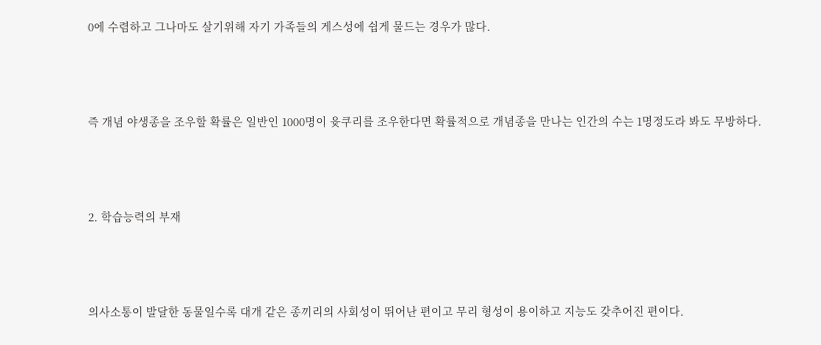0에 수렴하고 그나마도 살기위해 자기 가족들의 게스성에 쉽게 물드는 경우가 많다.



즉 개념 야생종을 조우할 확률은 일반인 1000명이 윳쿠리를 조우한다면 확률적으로 개념종을 만나는 인간의 수는 1명정도라 봐도 무방하다.



2. 학습능력의 부재



의사소통이 발달한 동물일수록 대개 같은 종끼리의 사회성이 뛰어난 편이고 무리 형성이 용이하고 지능도 갖추어진 편이다.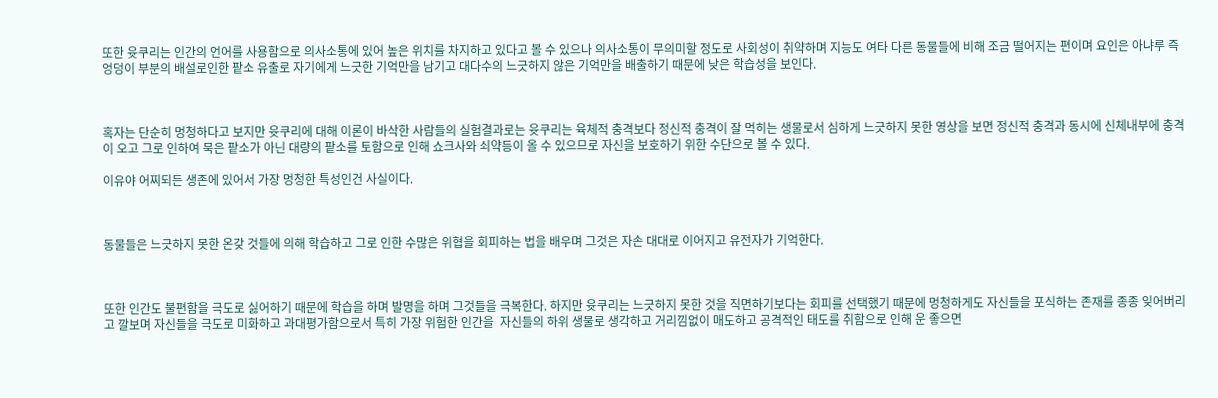또한 윳쿠리는 인간의 언어를 사용함으로 의사소통에 있어 높은 위치를 차지하고 있다고 볼 수 있으나 의사소통이 무의미할 정도로 사회성이 취약하며 지능도 여타 다른 동물들에 비해 조금 떨어지는 편이며 요인은 아냐루 즉 엉덩이 부분의 배설로인한 팥소 유출로 자기에게 느긋한 기억만을 남기고 대다수의 느긋하지 않은 기억만을 배출하기 때문에 낮은 학습성을 보인다.



혹자는 단순히 멍청하다고 보지만 윳쿠리에 대해 이론이 바삭한 사람들의 실험결과로는 윳쿠리는 육체적 충격보다 정신적 충격이 잘 먹히는 생물로서 심하게 느긋하지 못한 영상을 보면 정신적 충격과 동시에 신체내부에 충격이 오고 그로 인하여 묵은 팥소가 아닌 대량의 팥소를 토함으로 인해 쇼크사와 쇠약등이 올 수 있으므로 자신을 보호하기 위한 수단으로 볼 수 있다.

이유야 어찌되든 생존에 있어서 가장 멍청한 특성인건 사실이다.



동물들은 느긋하지 못한 온갖 것들에 의해 학습하고 그로 인한 수많은 위협을 회피하는 법을 배우며 그것은 자손 대대로 이어지고 유전자가 기억한다.



또한 인간도 불편함을 극도로 싫어하기 때문에 학습을 하며 발명을 하며 그것들을 극복한다. 하지만 윳쿠리는 느긋하지 못한 것을 직면하기보다는 회피를 선택했기 때문에 멍청하게도 자신들을 포식하는 존재를 종종 잊어버리고 깔보며 자신들을 극도로 미화하고 과대평가함으로서 특히 가장 위험한 인간을  자신들의 하위 생물로 생각하고 거리낌없이 매도하고 공격적인 태도를 취함으로 인해 운 좋으면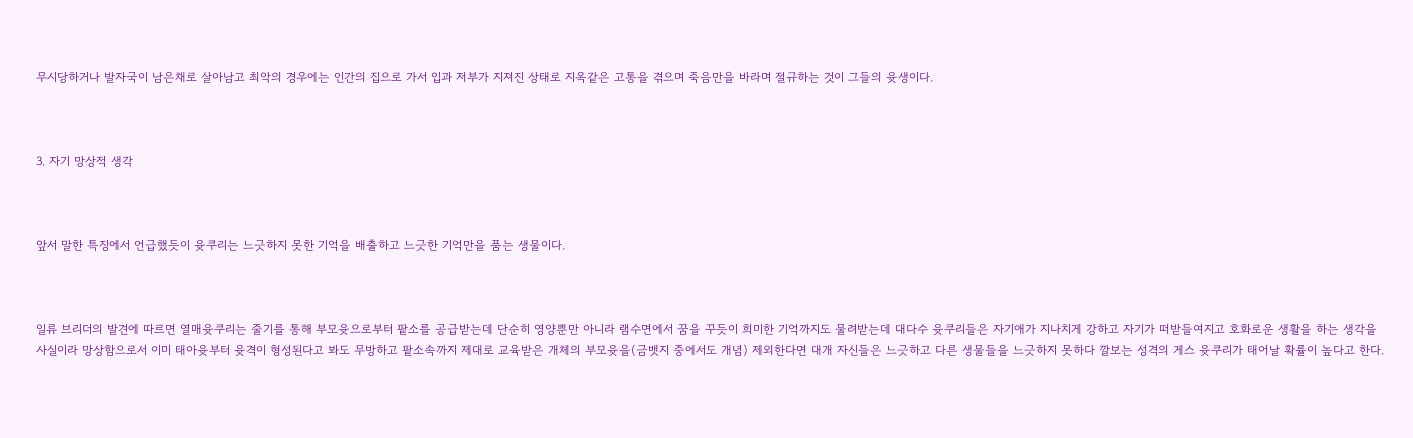무시당하거나 발자국이 남은채로 살아남고 최악의 경우에는 인간의 집으로 가서 입과 저부가 지져진 상태로 지옥같은 고통을 겪으며 죽음만을 바라며 절규하는 것이 그들의 윳생이다.



3. 자기 망상적 생각



앞서 말한 특징에서 언급했듯이 윳쿠리는 느긋하지 못한 기억을 배출하고 느긋한 기억만을 품는 생물이다.



일류 브리더의 발견에 따르면 열매윳쿠리는 줄기를 통해 부모윳으로부터 팥소를 공급받는데 단순히 영양뿐만 아니라 램수면에서 꿈을 꾸듯이 희미한 기억까지도 물려받는데 대다수 윳쿠리들은 자기애가 지나치게 강하고 자기가 떠받들여지고 호화로운 생활을 하는 생각을 사실이라 망상함으로서 이미 태아윳부터 윳격이 형성된다고 봐도 무방하고 팥소속까지 제대로 교육받은 개체의 부모윳을(금뱃지 중에서도 개념) 제외한다면 대개 자신들은 느긋하고 다른 생물들을 느긋하지 못하다 깔보는 성격의 게스 윳쿠리가 태어날 확률이 높다고 한다.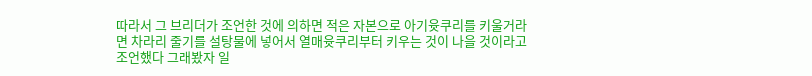따라서 그 브리더가 조언한 것에 의하면 적은 자본으로 아기윳쿠리를 키울거라면 차라리 줄기를 설탕물에 넣어서 열매윳쿠리부터 키우는 것이 나을 것이라고 조언했다 그래봤자 일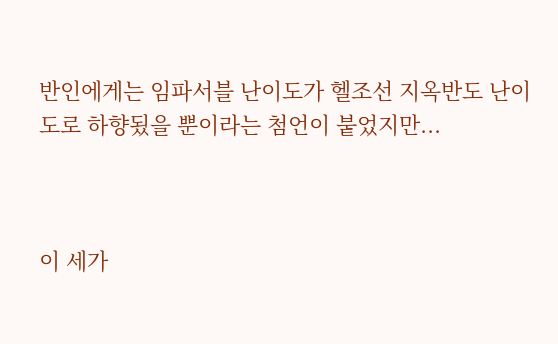반인에게는 임파서블 난이도가 헬조선 지옥반도 난이도로 하향됬을 뿐이라는 첨언이 붙었지만...



이 세가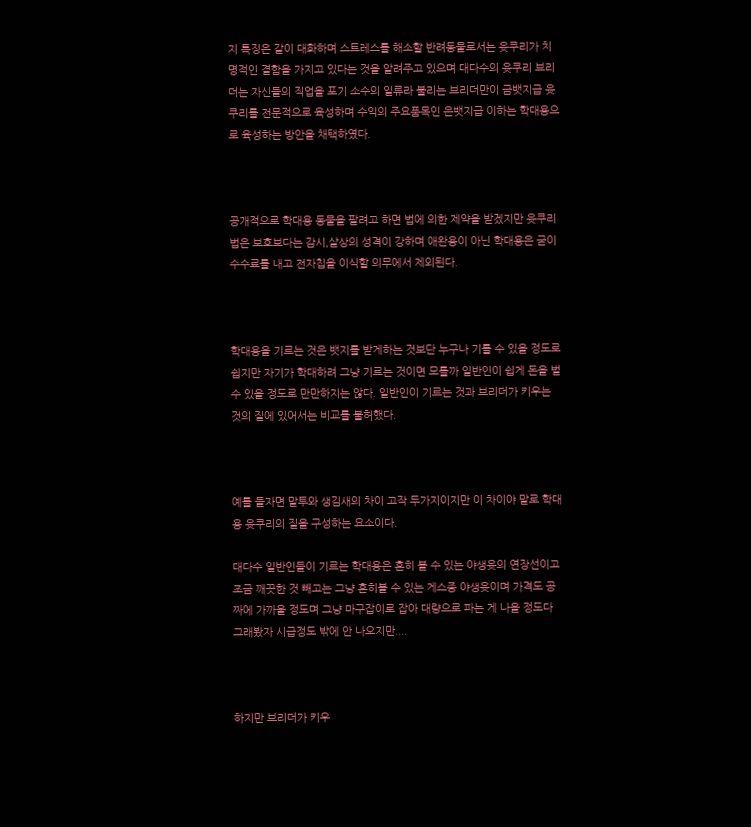지 특징은 같이 대화하며 스트레스를 해소할 반려동물로서는 윳쿠리가 치명적인 결함을 가지고 있다는 것을 알려주고 있으며 대다수의 윳쿠리 브리더는 자신들의 직업을 포기 소수의 일류라 불리는 브리더만이 금뱃지급 윳쿠리를 전문적으로 육성하며 수익의 주요품목인 은뱃지급 이하는 학대용으로 육성하는 방안을 채택하였다.



공개적으로 학대용 동물을 팔려고 하면 법에 의한 제약을 받겠지만 윳쿠리법은 보호보다는 감시,살상의 성격이 강하며 애완용이 아닌 학대용은 굳이 수수료를 내고 전자칩을 이식할 의무에서 제외된다.



학대용을 기르는 것은 뱃지를 받게하는 것보단 누구나 기를 수 있을 정도로 쉽지만 자기가 학대하려 그냥 기르는 것이면 모를까 일반인이 쉽게 돈을 벌 수 있을 정도로 만만하지는 않다. 일반인이 기르는 것과 브리더가 키우는 것의 질에 있어서는 비교를 불허했다.



예를 들자면 말투와 생김새의 차이 고작 두가지이지만 이 차이야 말로 학대용 윳쿠리의 질을 구성하는 요소이다.

대다수 일반인들이 기르는 학대용은 흔히 볼 수 있는 야생윳의 연장선이고 조금 깨끗한 것 빼고는 그냥 흔히볼 수 있는 게스종 야생윳이며 가격도 공짜에 가까울 정도며 그냥 마구잡이로 잡아 대량으로 파는 게 나을 정도다 그래봤자 시급정도 밖에 안 나오지만....



하지만 브리더가 키우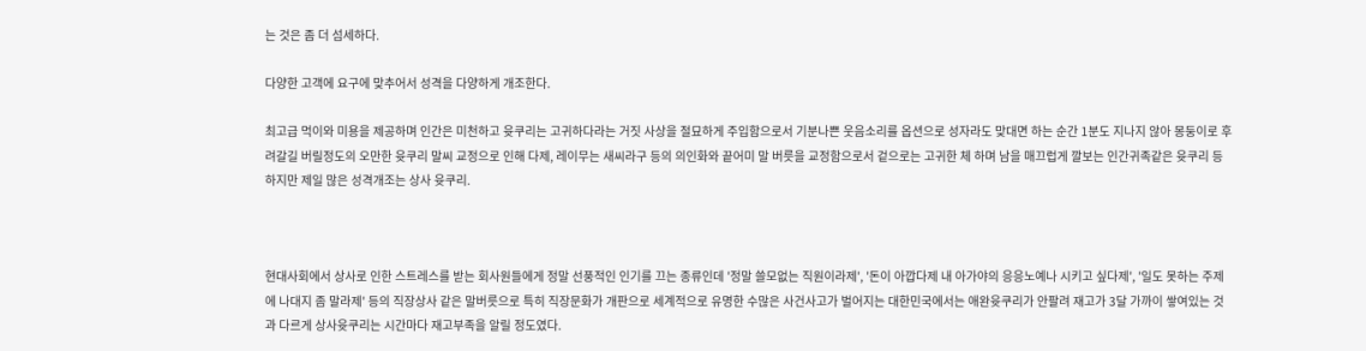는 것은 좀 더 섬세하다.

다양한 고객에 요구에 맞추어서 성격을 다양하게 개조한다.

최고급 먹이와 미용을 제공하며 인간은 미천하고 윳쿠리는 고귀하다라는 거짓 사상을 절묘하게 주입함으로서 기분나쁜 웃음소리를 옵션으로 성자라도 맞대면 하는 순간 1분도 지나지 않아 몽둥이로 후려갈길 버릴정도의 오만한 윳쿠리 말씨 교정으로 인해 다제, 레이무는 새씨라구 등의 의인화와 끝어미 말 버릇을 교정함으로서 겉으로는 고귀한 체 하며 남을 매끄럽게 깔보는 인간귀족같은 윳쿠리 등 하지만 제일 많은 성격개조는 상사 윳쿠리.



현대사회에서 상사로 인한 스트레스를 받는 회사원들에게 정말 선풍적인 인기를 끄는 종류인데 '정말 쓸모없는 직원이라제', '돈이 아깝다제 내 아가야의 응응노예나 시키고 싶다제', '일도 못하는 주제에 나대지 좀 말라제' 등의 직장상사 같은 말버릇으로 특히 직장문화가 개판으로 세계적으로 유명한 수많은 사건사고가 벌어지는 대한민국에서는 애완윳쿠리가 안팔려 재고가 3달 가까이 쌓여있는 것과 다르게 상사윳쿠리는 시간마다 재고부족을 알릴 정도였다.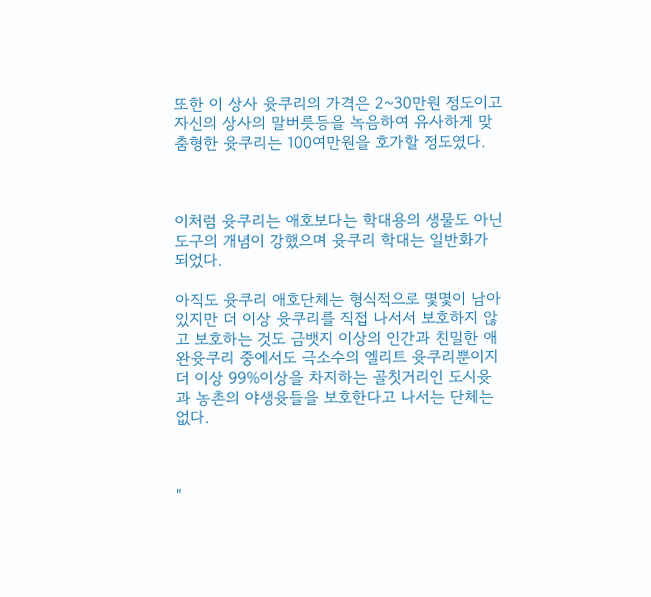또한 이 상사 윳쿠리의 가격은 2~30만원 정도이고 자신의 상사의 말버릇등을 녹음하여 유사하게 맞춤형한 윳쿠리는 100여만원을 호가할 정도였다.



이처럼 윳쿠리는 애호보다는 학대용의 생물도 아닌 도구의 개념이 강했으며 윳쿠리 학대는 일반화가 되었다.

아직도 윳쿠리 애호단체는 형식적으로 몇몇이 남아있지만 더 이상 윳쿠리를 직접 나서서 보호하지 않고 보호하는 것도 금뱃지 이상의 인간과 친밀한 애완윳쿠리 중에서도 극소수의 엘리트 윳쿠리뿐이지 더 이상 99%이상을 차지하는 골칫거리인 도시윳과 농촌의 야생윳들을 보호한다고 나서는 단체는 없다.



"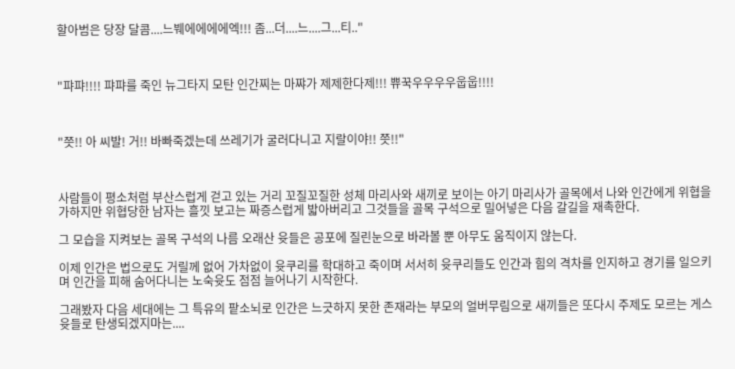할아범은 당장 달콤....느붸에에에에엑!!! 좀...더....느....그...티.."



"퍄퍄!!!! 퍄퍄를 죽인 뉴그타지 모탄 인간찌는 마쨔가 제제한다제!!! 쀼꾹우우우우웁웁!!!!



"쯧!! 아 씨발! 거!! 바빠죽겠는데 쓰레기가 굴러다니고 지랄이야!! 쯧!!"



사람들이 평소처럼 부산스럽게 걷고 있는 거리 꼬질꼬질한 성체 마리사와 새끼로 보이는 아기 마리사가 골목에서 나와 인간에게 위협을 가하지만 위협당한 남자는 흘낏 보고는 짜증스럽게 밟아버리고 그것들을 골목 구석으로 밀어넣은 다음 갈길을 재촉한다.

그 모습을 지켜보는 골목 구석의 나름 오래산 윳들은 공포에 질린눈으로 바라볼 뿐 아무도 움직이지 않는다.

이제 인간은 법으로도 거릴께 없어 가차없이 윳쿠리를 학대하고 죽이며 서서히 윳쿠리들도 인간과 힘의 격차를 인지하고 경기를 일으키며 인간을 피해 숨어다니는 노숙윳도 점점 늘어나기 시작한다.

그래봤자 다음 세대에는 그 특유의 팥소뇌로 인간은 느긋하지 못한 존재라는 부모의 얼버무림으로 새끼들은 또다시 주제도 모르는 게스 윳들로 탄생되겠지마는....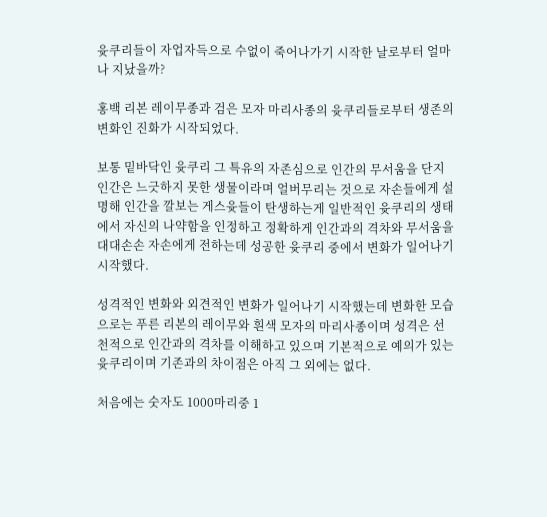윳쿠리들이 자업자득으로 수없이 죽어나가기 시작한 날로부터 얼마나 지났을까?

홍백 리본 레이무종과 검은 모자 마리사종의 윳쿠리들로부터 생존의 변화인 진화가 시작되었다.

보통 밑바닥인 윳쿠리 그 특유의 자존심으로 인간의 무서움을 단지 인간은 느긋하지 못한 생물이라며 얼버무리는 것으로 자손들에게 설명해 인간을 깔보는 게스윳들이 탄생하는게 일반적인 윳쿠리의 생태에서 자신의 나약함을 인정하고 정확하게 인간과의 격차와 무서움을 대대손손 자손에게 전하는데 성공한 윳쿠리 중에서 변화가 일어나기 시작했다.

성격적인 변화와 외견적인 변화가 일어나기 시작했는데 변화한 모습으로는 푸른 리본의 레이무와 흰색 모자의 마리사종이며 성격은 선천적으로 인간과의 격차를 이해하고 있으며 기본적으로 예의가 있는 윳쿠리이며 기존과의 차이점은 아직 그 외에는 없다.

처음에는 숫자도 1000마리중 1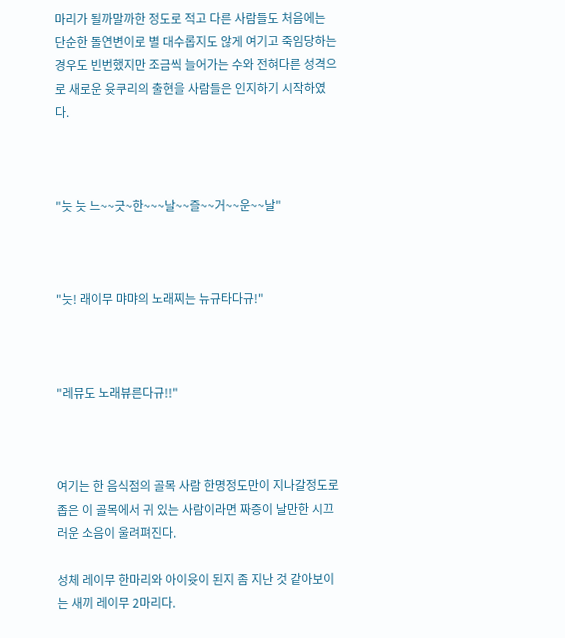마리가 될까말까한 정도로 적고 다른 사람들도 처음에는 단순한 돌연변이로 별 대수롭지도 않게 여기고 죽임당하는 경우도 빈번했지만 조금씩 늘어가는 수와 전혀다른 성격으로 새로운 윳쿠리의 출현을 사람들은 인지하기 시작하였다.



"늣 늣 느~~긋~한~~~날~~즐~~거~~운~~날"



"늣! 래이무 먀먀의 노래찌는 뉴규타다규!"



"레뮤도 노래뷰른다규!!"



여기는 한 음식점의 골목 사람 한명정도만이 지나갈정도로 좁은 이 골목에서 귀 있는 사람이라면 짜증이 날만한 시끄러운 소음이 울려펴진다.

성체 레이무 한마리와 아이윳이 된지 좀 지난 것 같아보이는 새끼 레이무 2마리다.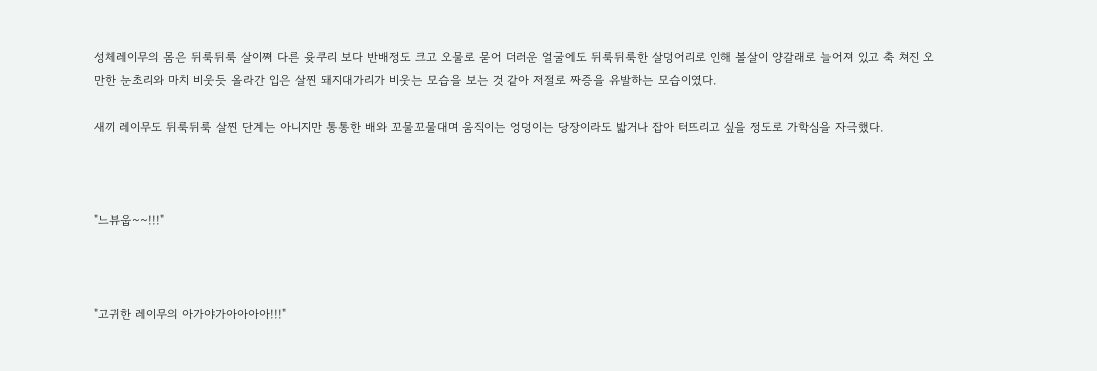성체레이무의 몸은 뒤룩뒤룩 살이쪄 다른 윳쿠리 보다 반배정도 크고 오물로 묻어 더러운 얼굴에도 뒤룩뒤룩한 살덩어리로 인해 볼살이 양갈래로 늘어져 있고 축 쳐진 오만한 눈초리와 마치 비웃듯 올라간 입은 살찐 돼지대가리가 비웃는 모습을 보는 것 같아 저절로 짜증을 유발하는 모습이였다.

새끼 레이무도 뒤룩뒤룩 살찐 단계는 아니지만 통통한 배와 꼬물꼬물대며 움직이는 엉덩이는 당장이라도 밟거나 잡아 터뜨리고 싶을 정도로 가학심을 자극했다.



"느뷰웁~~!!!"



"고귀한 레이무의 아가야가아아아아!!!"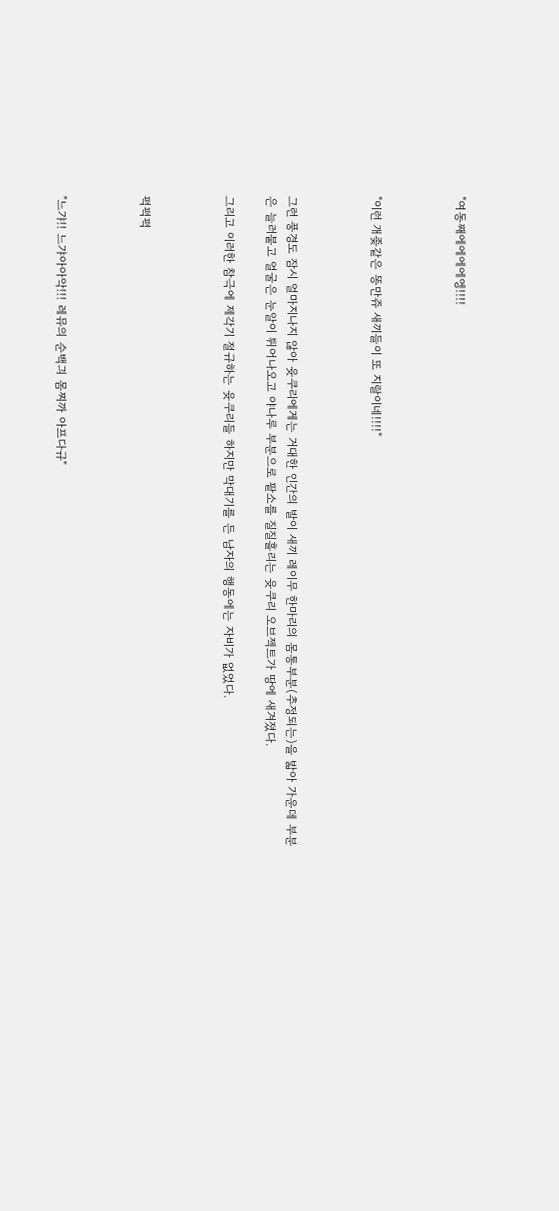"여동째에에에에엥!!!!



"이런 개좆같은 똥만쥬 새끼들이 또 지랄이네!!!!"



그런 풍경도 잠시 얼마지나지 않아 윳쿠리에게는 거대한 인간의 발이 새끼 레이무 한마리의 몸통부분(추정되는)을 밟아 가운데 부분은 늘러붙고 얼굴은 눈알이 튀어나오고 야나루 부분으로 팥소를 질질흘리는 윳쿠리 오브젝트가 땅에 새겨졌다.

그리고 이러한 참극에 제각기 절규하는 윳쿠리들 하지만 막대기를 든 남자의 행동에는 자비가 없었다.



퍽퍽퍽



"느갸!! 느갸아아악!!! 레뮤의 순백긔 몸찌까 아프다규"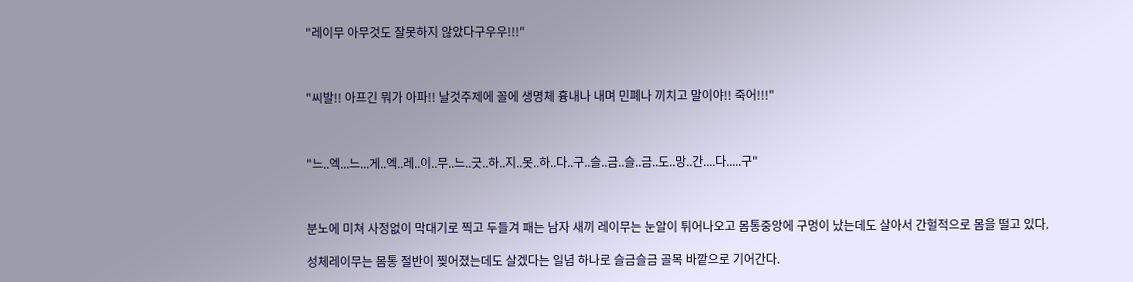"레이무 아무것도 잘못하지 않았다구우우!!!"



"씨발!! 아프긴 뭐가 아파!! 날것주제에 꼴에 생명체 흉내나 내며 민폐나 끼치고 말이야!! 죽어!!!"



"느..엑...느...게..엑..레..이..무..느..긋..하..지..못..하..다..구..슬..금..슬..금..도..망..간....다.....구"



분노에 미쳐 사정없이 막대기로 찍고 두들겨 패는 남자 새끼 레이무는 눈알이 튀어나오고 몸통중앙에 구멍이 났는데도 살아서 간헐적으로 몸을 떨고 있다.

성체레이무는 몸통 절반이 찢어졌는데도 살겠다는 일념 하나로 슬금슬금 골목 바깥으로 기어간다.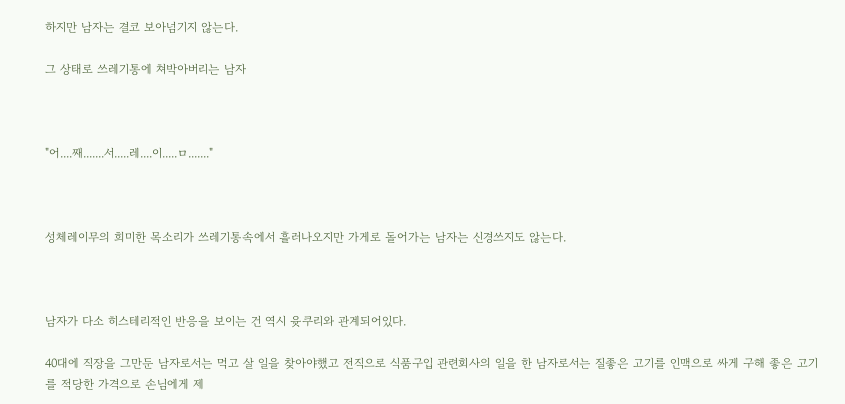하지만 남자는 결코 보아넘기지 않는다.

그 상태로 쓰레기통에 쳐박아버리는 남자



"어....째.......서.....레....이.....ㅁ......."



성체레이무의 희미한 목소리가 쓰레기통속에서 흘러나오지만 가게로 돌어가는 남자는 신경쓰지도 않는다.



남자가 다소 히스테리적인 반응을 보이는 건 역시 윳쿠리와 관계되어있다.

40대에 직장을 그만둔 남자로서는 먹고 살 일을 찾아야했고 전직으로 식품구입 관련회사의 일을 한 남자로서는 질좋은 고기를 인맥으로 싸게 구해 좋은 고기를 적당한 가격으로 손님에게 제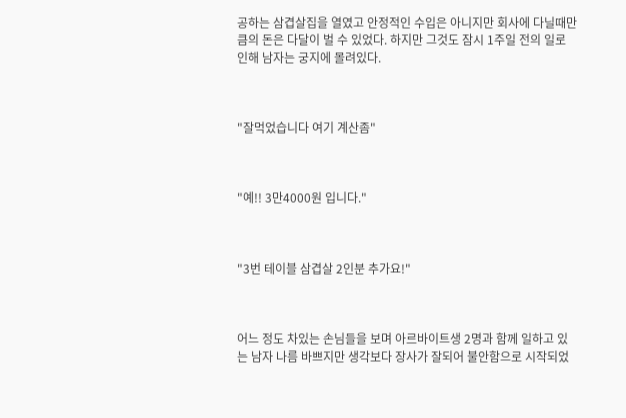공하는 삼겹살집을 열였고 안정적인 수입은 아니지만 회사에 다닐때만큼의 돈은 다달이 벌 수 있었다. 하지만 그것도 잠시 1주일 전의 일로 인해 남자는 궁지에 몰려있다.



"잘먹었습니다 여기 계산좀"



"예!! 3만4000원 입니다."



"3번 테이블 삼겹살 2인분 추가요!"



어느 정도 차있는 손님들을 보며 아르바이트생 2명과 함께 일하고 있는 남자 나름 바쁘지만 생각보다 장사가 잘되어 불안함으로 시작되었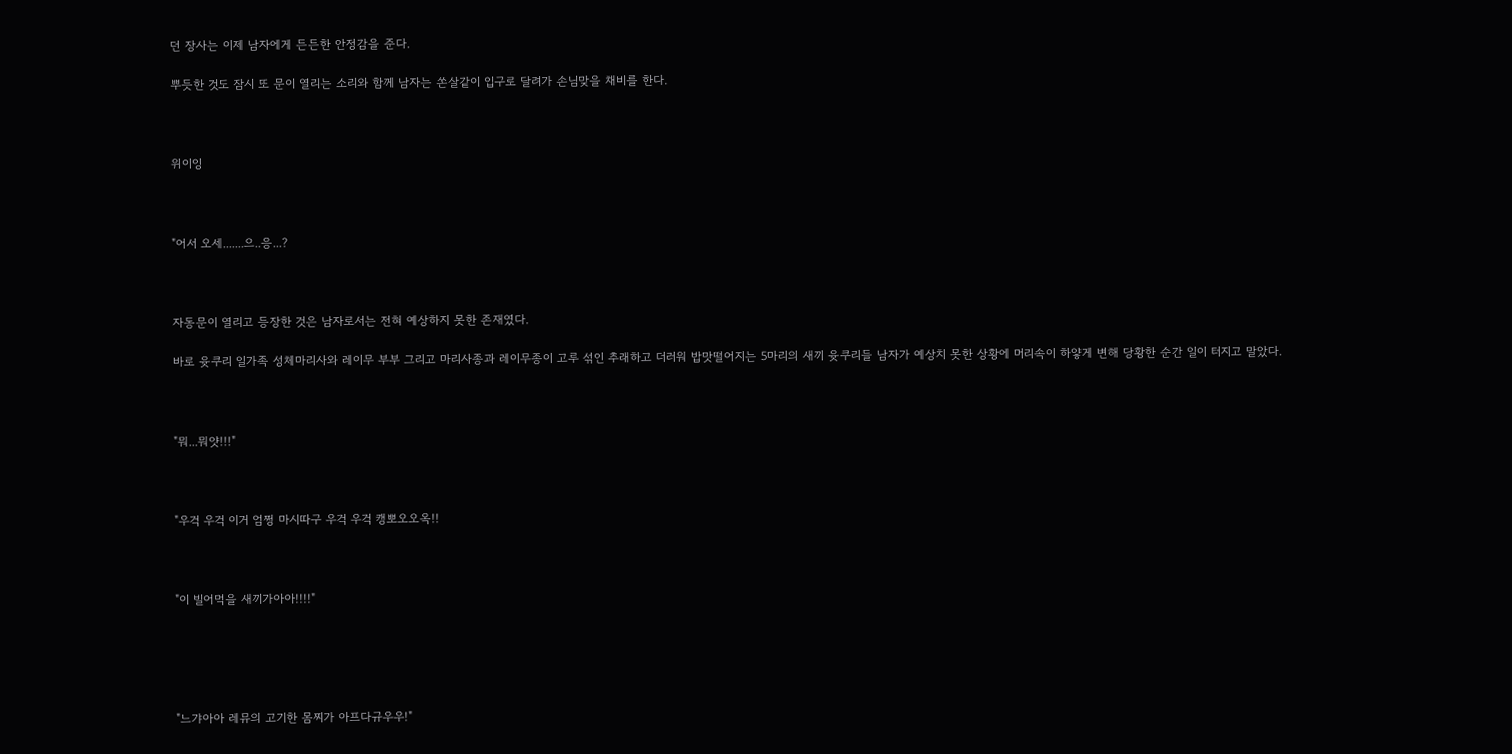던 장사는 이제 남자에게 든든한 안정감을 준다.

뿌듯한 것도 잠시 또 문이 열리는 소리와 함께 남자는 쏜살같이 입구로 달려가 손님맞을 채비를 한다.



위이잉



"어서 오세.......으..응...?



자동문이 열리고 등장한 것은 남자로서는 전혀 예상하지 못한 존재였다.

바로 윳쿠리 일가족 성체마리사와 레이무 부부 그리고 마리사종과 레이무종이 고루 섞인 추래하고 더러워 밥맛떨어지는 5마리의 새끼 윳쿠리들 남자가 예상치 못한 상황에 머리속이 하얗게 변해 당황한 순간 일이 터지고 말았다.



"뭐...뭐얏!!!"



"우걱 우걱 이거 엄쩡 마시따구 우걱 우걱 캥뽀오오옥!!



"이 빌어먹을 새끼가아아!!!!"





"느갸아아 레뮤의 고기한 몸찌가 아프다규우우!"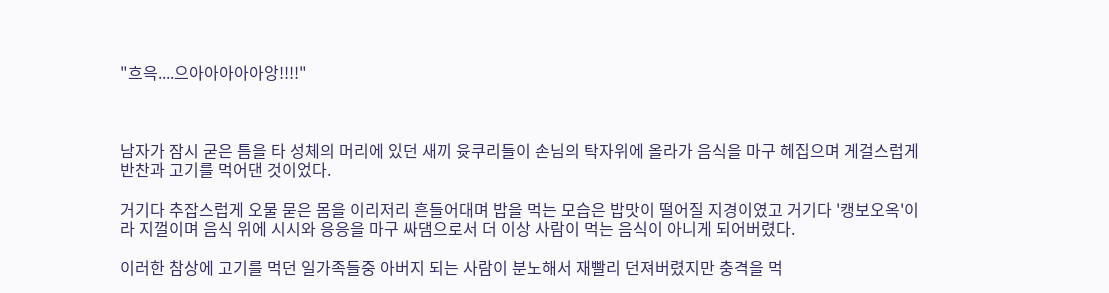"흐윽....으아아아아아앙!!!!"



남자가 잠시 굳은 틈을 타 성체의 머리에 있던 새끼 윳쿠리들이 손님의 탁자위에 올라가 음식을 마구 헤집으며 게걸스럽게 반찬과 고기를 먹어댄 것이었다.

거기다 추잡스럽게 오물 묻은 몸을 이리저리 흔들어대며 밥을 먹는 모습은 밥맛이 떨어질 지경이였고 거기다 '캥보오옥'이라 지껄이며 음식 위에 시시와 응응을 마구 싸댐으로서 더 이상 사람이 먹는 음식이 아니게 되어버렸다.

이러한 참상에 고기를 먹던 일가족들중 아버지 되는 사람이 분노해서 재빨리 던져버렸지만 충격을 먹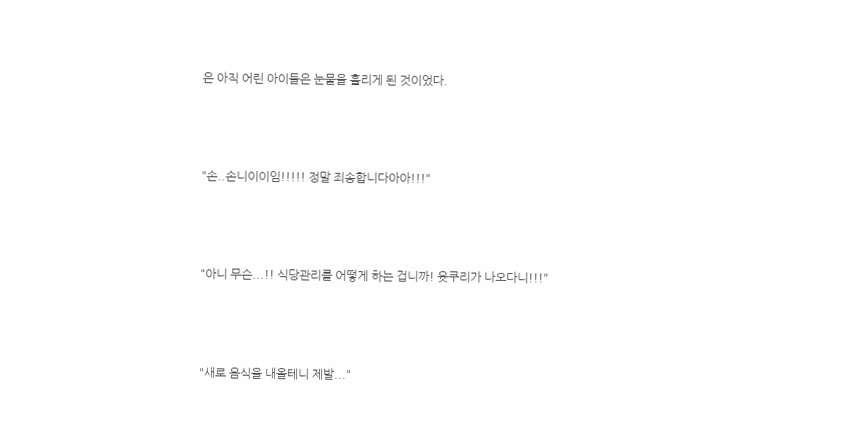은 아직 어린 아이들은 눈물을 흘리게 된 것이었다.



"손..손니이이임!!!!! 정말 죄송합니다아아!!!"



"아니 무슨...!! 식당관리를 어떻게 하는 겁니까! 윳쿠리가 나오다니!!!"



"새로 음식을 내올테니 제발..."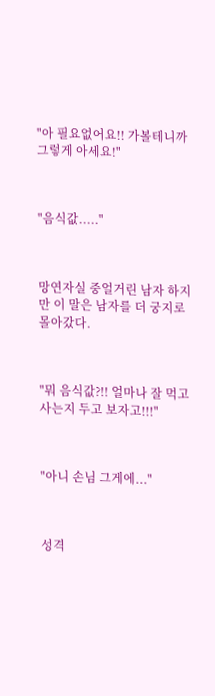"아 필요없어요!! 가볼테니까 그렇게 아세요!"



"음식값....."



망연자실 중얼거린 남자 하지만 이 말은 남자를 더 궁지로 몰아갔다.



"뭐 음식값?!! 얼마나 잘 먹고 사는지 두고 보자고!!!"



"아니 손님 그게에..."



성격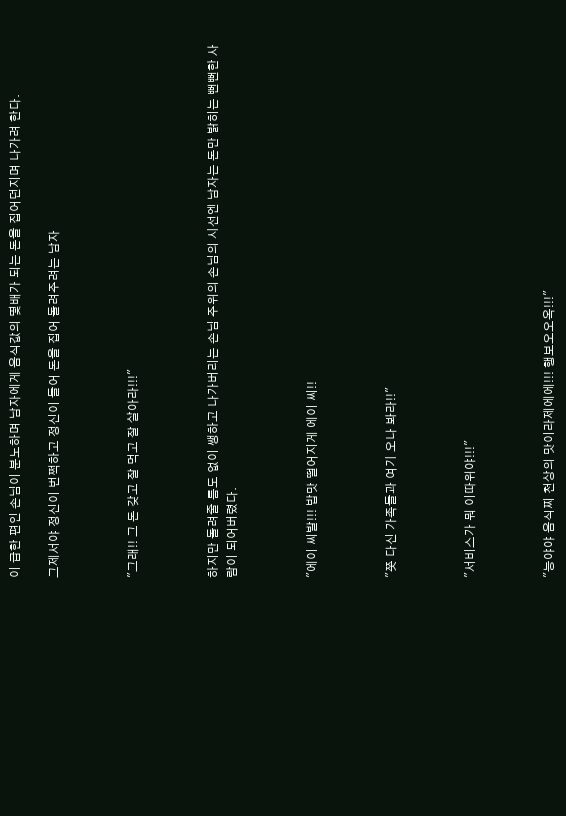이 급한 편인 손님이 분노하며 남자에게 음식값의 몇배가 되는 돈을 집어던지며 나가려 한다.

그제서야 정신이 번쩍하고 정신이 들어 돈을 집어 돌려주려는 남자



"그래!! 그 돈 갖고 잘 먹고 잘 살아라!!!"



하지만 돌려줄 틈도 없이 쌩하고 나가버리는 손님 주위의 손님의 시선엔 남자는 돈만 밝히는 뻔뻔한 사람이 되어버렸다.



"에이 씨발!!! 밥맛 떨어지게 에이 씨!!



"쯧 다신 가족들과 여기 오나 봐라!!"



"서비스가 뭐 이따위야!!!"



"능야야 음식찌 천상의 맛이라제에에!!! 행보오오옥!!!"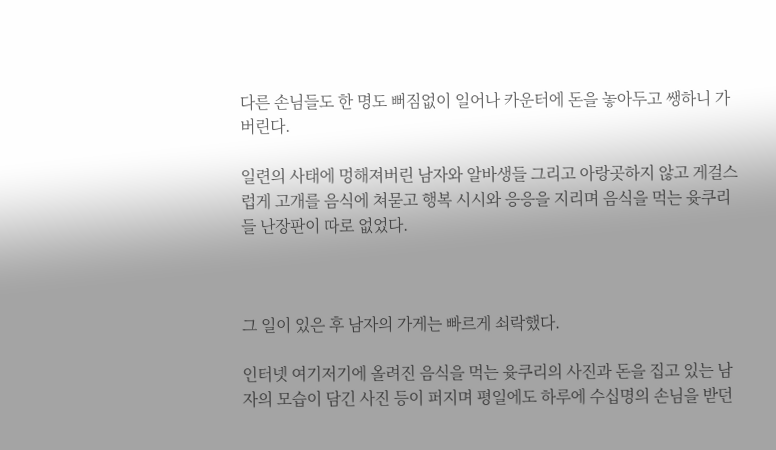다른 손님들도 한 명도 뻐짐없이 일어나 카운터에 돈을 놓아두고 쌩하니 가버린다.

일련의 사태에 멍해져버린 남자와 알바생들 그리고 아랑곳하지 않고 게걸스럽게 고개를 음식에 쳐묻고 행복 시시와 응응을 지리며 음식을 먹는 윳쿠리들 난장판이 따로 없었다.



그 일이 있은 후 남자의 가게는 빠르게 쇠락했다.

인터넷 여기저기에 올려진 음식을 먹는 윳쿠리의 사진과 돈을 집고 있는 남자의 모습이 담긴 사진 등이 퍼지며 평일에도 하루에 수십명의 손님을 받던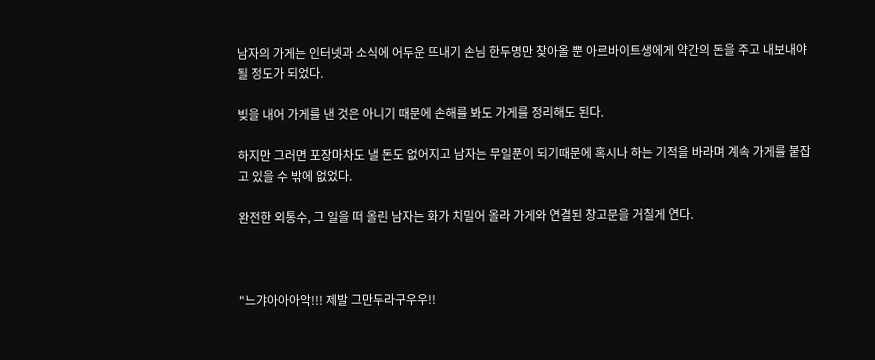남자의 가게는 인터넷과 소식에 어두운 뜨내기 손님 한두명만 찾아올 뿐 아르바이트생에게 약간의 돈을 주고 내보내야 될 정도가 되었다.

빚을 내어 가게를 낸 것은 아니기 때문에 손해를 봐도 가게를 정리해도 된다.

하지만 그러면 포장마차도 낼 돈도 없어지고 남자는 무일푼이 되기때문에 혹시나 하는 기적을 바라며 계속 가게를 붙잡고 있을 수 밖에 없었다.

완전한 외통수, 그 일을 떠 올린 남자는 화가 치밀어 올라 가게와 연결된 창고문을 거칠게 연다.



"느갸아아아악!!! 제발 그만두라구우우!!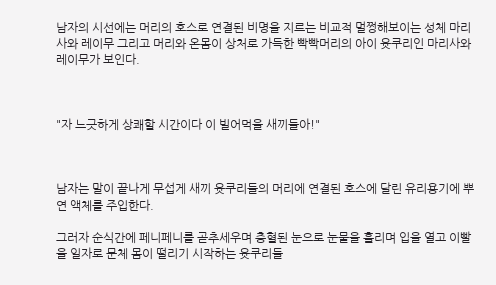남자의 시선에는 머리의 호스로 연결된 비명을 지르는 비교적 멀쩡해보이는 성체 마리사와 레이무 그리고 머리와 온몸이 상처로 가득한 빡빡머리의 아이 윳쿠리인 마리사와 레이무가 보인다.



"자 느긋하게 상쾌할 시간이다 이 빌어먹을 새끼들아!"



남자는 말이 끝나게 무섭게 새끼 윳쿠리들의 머리에 연결된 호스에 달린 유리용기에 뿌연 액체를 주입한다.

그러자 순식간에 페니페니를 곧추세우며 충혈된 눈으로 눈물을 흘리며 입을 열고 이빨을 일자로 문체 몸이 떨리기 시작하는 윳쿠리들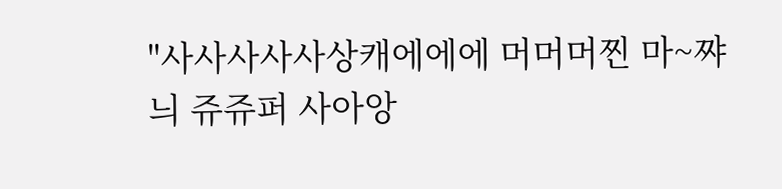"사사사사사상캐에에에 머머머찐 마~쨔늬 쥬쥬퍼 사아앙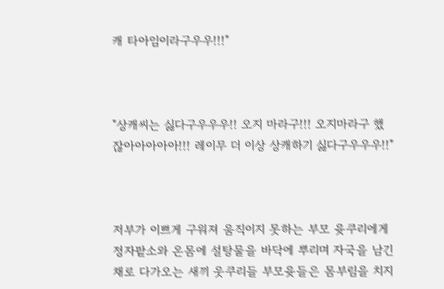캐 타아임이라구우우!!!"



"상캐씨는 싫다구우우우!! 오지 마라구!!! 오지마라구 했잖아아아아아!!! 레이무 더 이상 상캐하기 싫다구우우우!!"



저부가 이쁘게 구워져 움직이지 못하는 부모 윳쿠리에게 정자팥소와 온몸에 설탕물을 바닥에 뿌리며 자국을 남긴채로 다가오는 새끼 웃쿠리들 부모윳들은 몸부림을 치지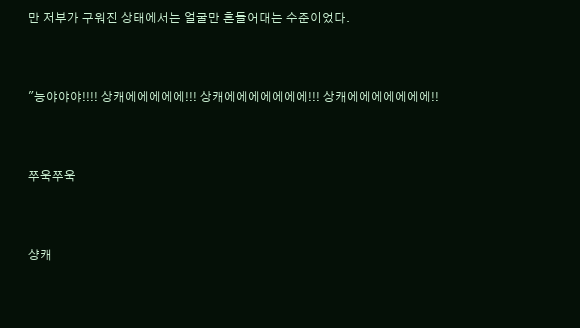만 저부가 구워진 상태에서는 얼굴만 흔들어대는 수준이었다.



"능야야야!!!! 상캐에에에에에!!! 상캐에에에에에에에!!! 상캐에에에에에에에!!



쭈욱쭈욱



샹캐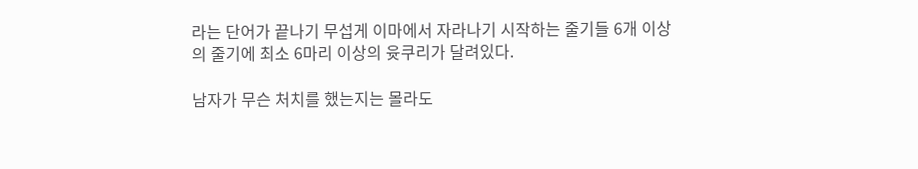라는 단어가 끝나기 무섭게 이마에서 자라나기 시작하는 줄기들 6개 이상의 줄기에 최소 6마리 이상의 윳쿠리가 달려있다.

남자가 무슨 처치를 했는지는 몰라도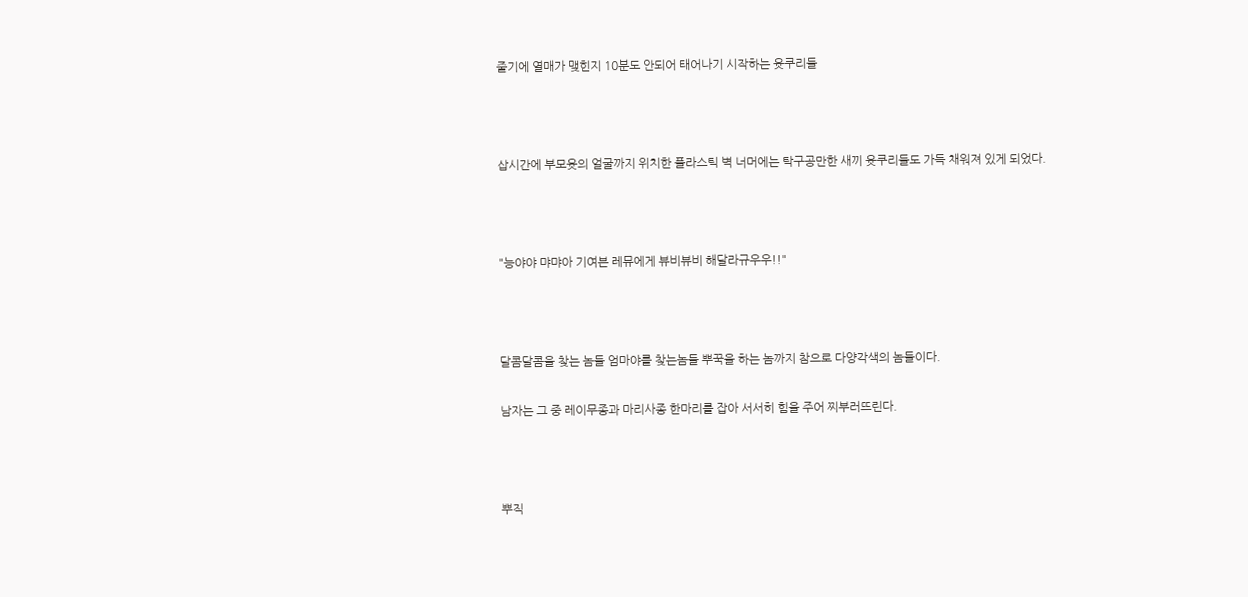줄기에 열매가 맺힌지 10분도 안되어 태어나기 시작하는 윳쿠리들



삽시간에 부모윳의 얼굴까지 위치한 플라스틱 벽 너머에는 탁구공만한 새끼 윳쿠리들도 가득 채워져 있게 되었다.



"능야야 먀먀아 기여븐 레뮤에게 뷰비뷰비 해달라규우우!!"



달콤달콤을 찾는 놈들 엄마야를 찾는놈들 뿌꾹을 하는 놈까지 참으로 다양각색의 놈들이다.

남자는 그 중 레이무종과 마리사종 한마리를 잡아 서서히 힘을 주어 찌부러뜨린다.



뿌직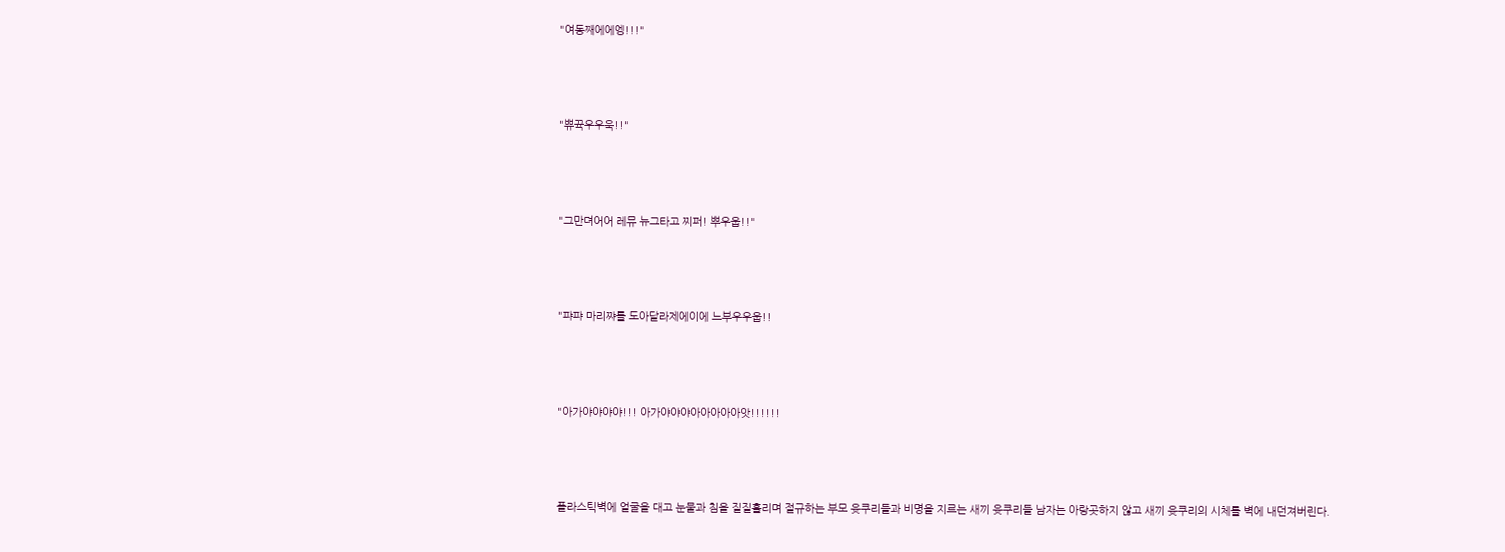"여동째에에엥!!!"



"쀼뀩우우욱!!"



"그만뎌어어 레뮤 뉴그타고 찌퍼! 뿌우웁!!"



"퍄퍄 마리쨔를 도아달라제에이에 느부우우웁!!



"아가야야야야!!! 아가야야야아아아아아앗!!!!!!



플라스틱벽에 얼굴을 대고 눈물과 침을 질질흘리며 절규하는 부모 윳쿠리들과 비명을 지르는 새끼 윳쿠리들 남자는 아랑곳하지 않고 새끼 윳쿠리의 시체를 벽에 내던져버린다.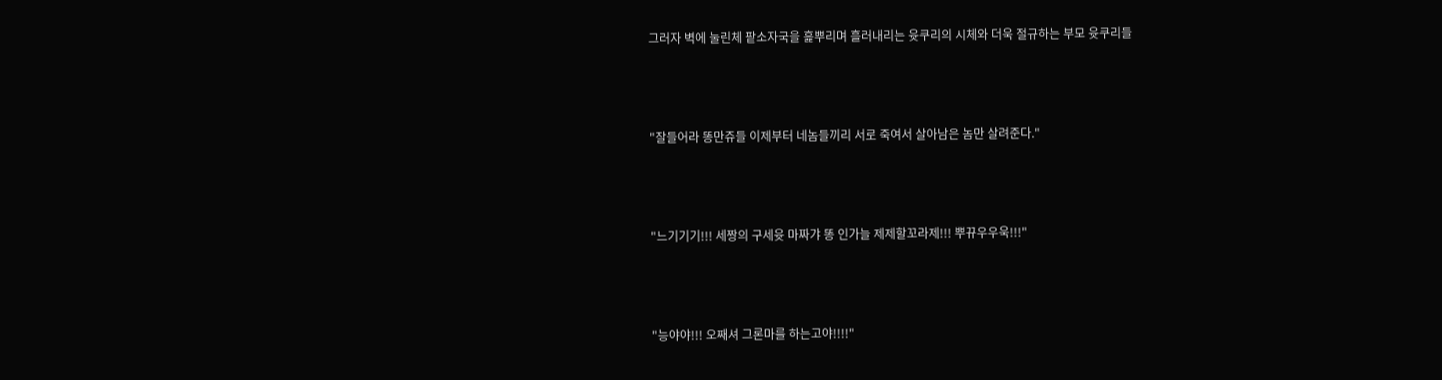그러자 벽에 눌린체 팥소자국을 흝뿌리며 흘러내리는 윳쿠리의 시체와 더욱 절규하는 부모 윳쿠리들



"잘들어라 똥만쥬들 이제부터 네놈들끼리 서로 죽여서 살아남은 놈만 살려준다."



"느기기기!!! 세짱의 구세윳 마짜갸 똥 인가늘 제제할꼬라제!!! 뿌뀨우우욱!!!"



"능야야!!! 오째셔 그론마를 하는고야!!!!"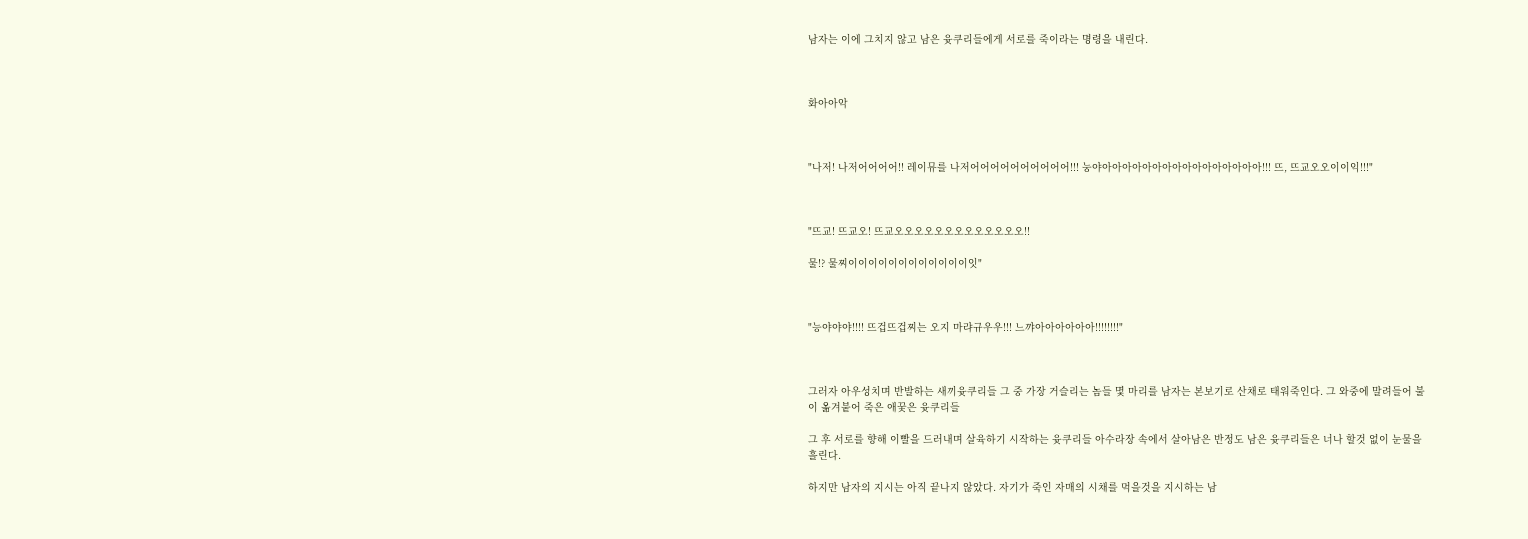남자는 이에 그치지 않고 남은 윳쿠리들에게 서로를 죽이라는 명령을 내린다.



화아아악



"나저! 나저어어어어!! 레이뮤를 나저어어어어어어어어어어!!! 눙야아아아아아아아아아아아아아아아아!!! 뜨, 뜨교오오이이익!!!"



"뜨교! 뜨교오! 뜨교오오오오오오오오오오오오오!!

물!? 물찌이이이이이이이이이이이이잇"



"능야야야!!!! 뜨겁뜨겁찌는 오지 마랴규우우!!! 느꺄아아아아아아!!!!!!!!"



그러자 아우성치며 반발하는 새끼윳쿠리들 그 중 가장 거슬리는 놈들 몇 마리를 남자는 본보기로 산채로 태워죽인다. 그 와중에 말려들어 불이 옮겨붙어 죽은 애꿎은 윳쿠리들

그 후 서로를 향해 이빨을 드러내며 살육하기 시작하는 윳쿠리들 아수라장 속에서 살아남은 반정도 남은 윳쿠리들은 너나 할것 없이 눈물을 흘린다.

하지만 남자의 지시는 아직 끝나지 않았다. 자기가 죽인 자매의 시채를 먹을것을 지시하는 남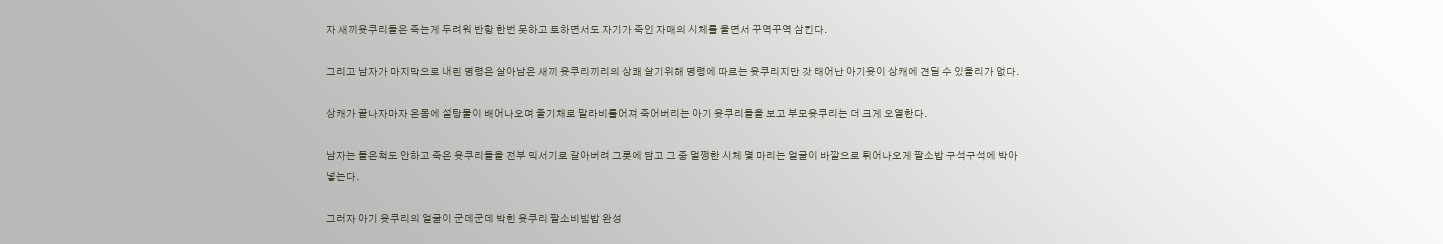자 새끼윳쿠리들은 죽는게 두려워 반항 한번 못하고 토하면서도 자기가 죽인 자매의 시체를 울면서 꾸역꾸역 삼킨다.

그리고 남자가 마지막으로 내린 명령은 살아남은 새끼 윳쿠리끼리의 상쾌 살기위해 명령에 따르는 윳쿠리지만 갓 태어난 아기윳이 상캐에 견딜 수 있을리가 없다.

상캐가 끝나자마자 온몸에 설탕물이 배어나오며 줄기채로 말라비틀어져 죽어버리는 아기 윳쿠리들을 보고 부모윳쿠리는 더 크게 오열한다.

남자는 들은척도 안하고 죽은 윳쿠리들을 전부 믹서기로 갈아버려 그릇에 담고 그 중 멀쩡한 시체 몇 마리는 얼굴이 바깥으로 튀어나오게 팥소밥 구석구석에 박아 넣는다.

그러자 아기 윳쿠리의 얼굴이 군데군데 박힌 윳쿠리 팥소비빔밥 완성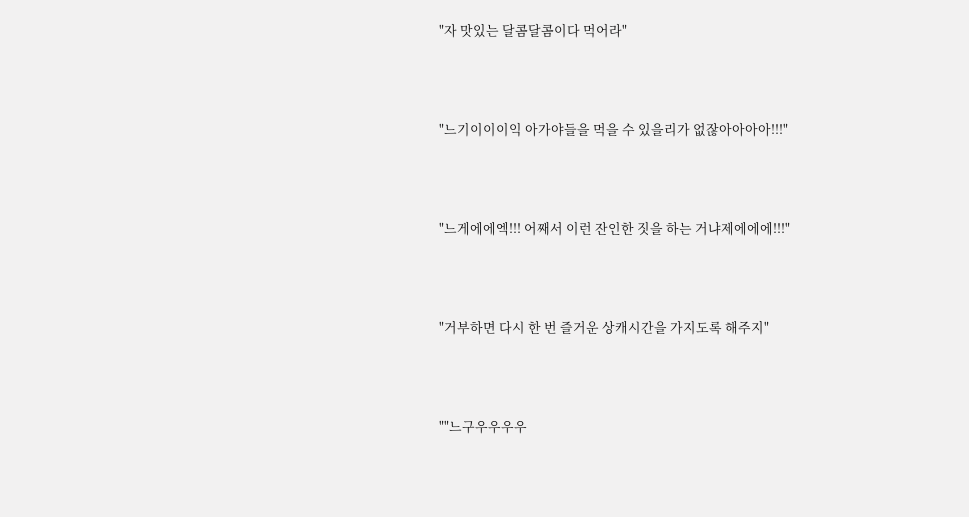"자 맛있는 달콤달콤이다 먹어라"



"느기이이이익 아가야들을 먹을 수 있을리가 없잖아아아아!!!"



"느게에에엑!!! 어째서 이런 잔인한 짓을 하는 거냐제에에에!!!"



"거부하면 다시 한 번 즐거운 상캐시간을 가지도록 해주지"



""느구우우우우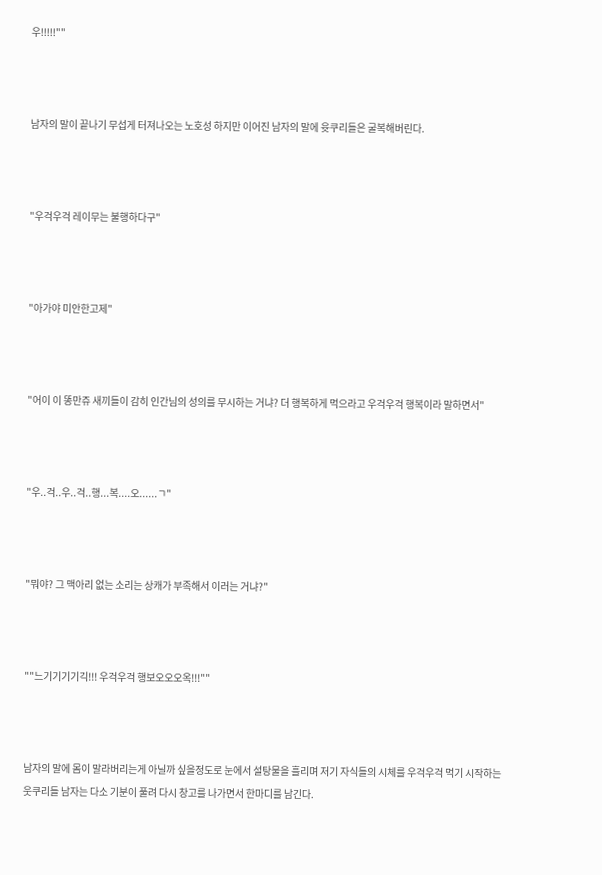우!!!!!""



남자의 말이 끝나기 무섭게 터져나오는 노호성 하지만 이어진 남자의 말에 윳쿠리들은 굴복해버린다.



"우걱우걱 레이무는 불행하다구"



"아가야 미안한고제"



"어이 이 똥만쥬 새끼들이 감히 인간님의 성의를 무시하는 거냐? 더 행복하게 먹으라고 우걱우걱 행복이라 말하면서"



"우..걱..우..걱..행...복....오......ㄱ"



"뭐야? 그 맥아리 없는 소리는 상캐가 부족해서 이러는 거냐?"



""느기기기기긱!!! 우걱우걱 행보오오오옥!!!""



남자의 말에 몸이 말라버리는게 아닐까 싶을정도로 눈에서 설탕물을 흘리며 저기 자식들의 시체를 우걱우걱 먹기 시작하는 웃쿠리들 남자는 다소 기분이 풀려 다시 창고를 나가면서 한마디를 남긴다.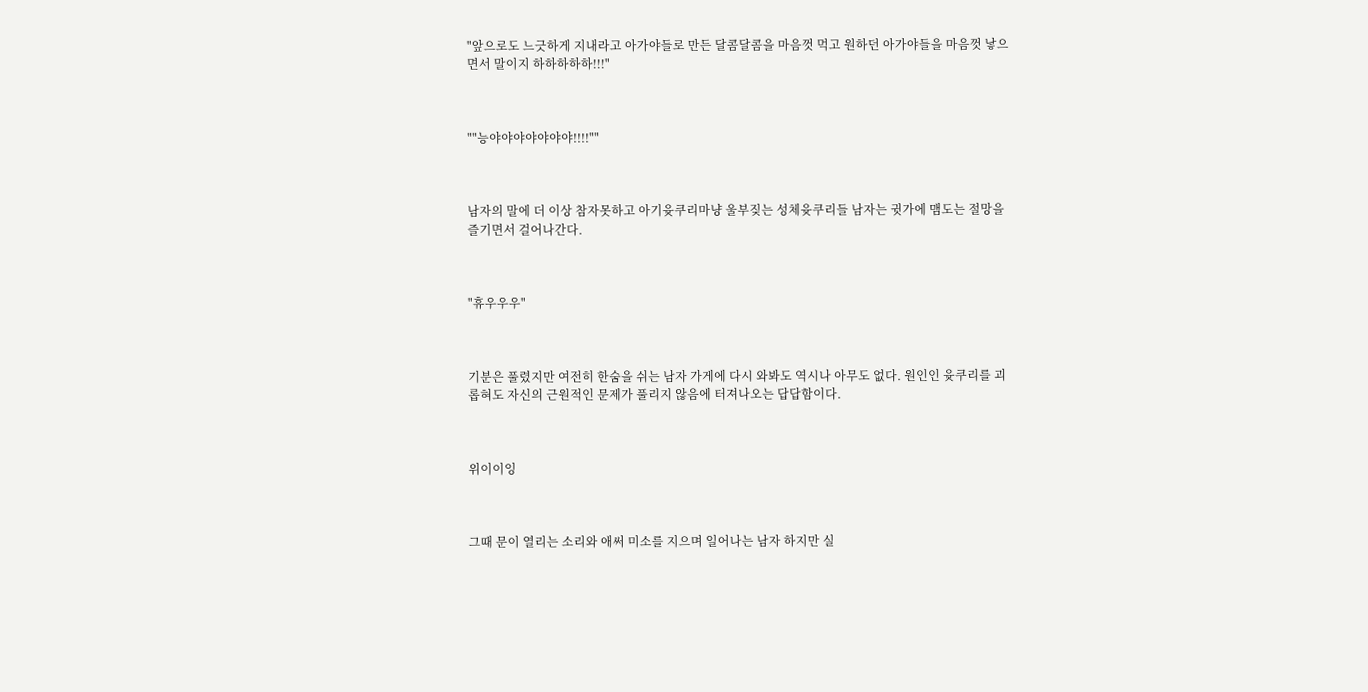"앞으로도 느긋하게 지내라고 아가야들로 만든 달콤달콤을 마음껏 먹고 원하던 아가야들을 마음껏 낳으면서 말이지 하하하하하!!!"



""능야야야야야야야!!!!""



남자의 말에 더 이상 참자못하고 아기윳쿠리마냥 울부짖는 성체윳쿠리들 남자는 귓가에 맴도는 절망을 즐기면서 걸어나간다.



"휴우우우"



기분은 풀렸지만 여전히 한숨을 쉬는 남자 가게에 다시 와봐도 역시나 아무도 없다. 원인인 윳쿠리를 괴롭혀도 자신의 근원적인 문제가 풀리지 않음에 터져나오는 답답함이다.



위이이잉



그때 문이 열리는 소리와 애써 미소를 지으며 일어나는 남자 하지만 실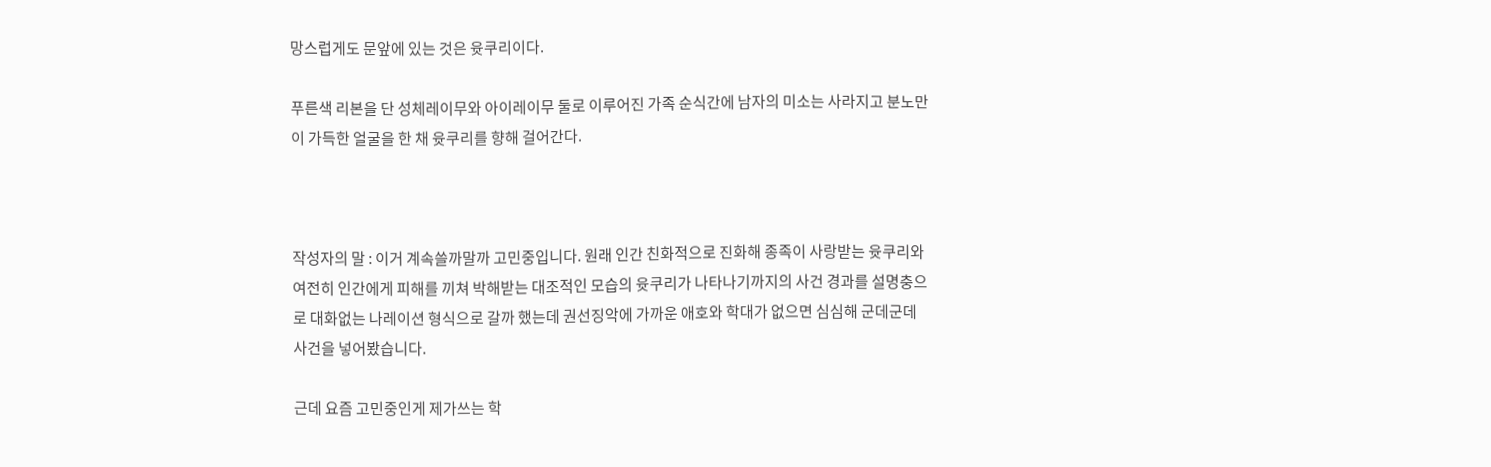망스럽게도 문앞에 있는 것은 윳쿠리이다.

푸른색 리본을 단 성체레이무와 아이레이무 둘로 이루어진 가족 순식간에 남자의 미소는 사라지고 분노만이 가득한 얼굴을 한 채 윳쿠리를 향해 걸어간다.



작성자의 말 : 이거 계속쓸까말까 고민중입니다. 원래 인간 친화적으로 진화해 종족이 사랑받는 윳쿠리와 여전히 인간에게 피해를 끼쳐 박해받는 대조적인 모습의 윳쿠리가 나타나기까지의 사건 경과를 설명충으로 대화없는 나레이션 형식으로 갈까 했는데 권선징악에 가까운 애호와 학대가 없으면 심심해 군데군데 사건을 넣어봤습니다.

근데 요즘 고민중인게 제가쓰는 학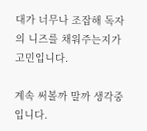대가 너무나 조잡해 독자의 니즈를 채워주는지가 고민입니다.

계속 써볼까 말까 생각중입니다.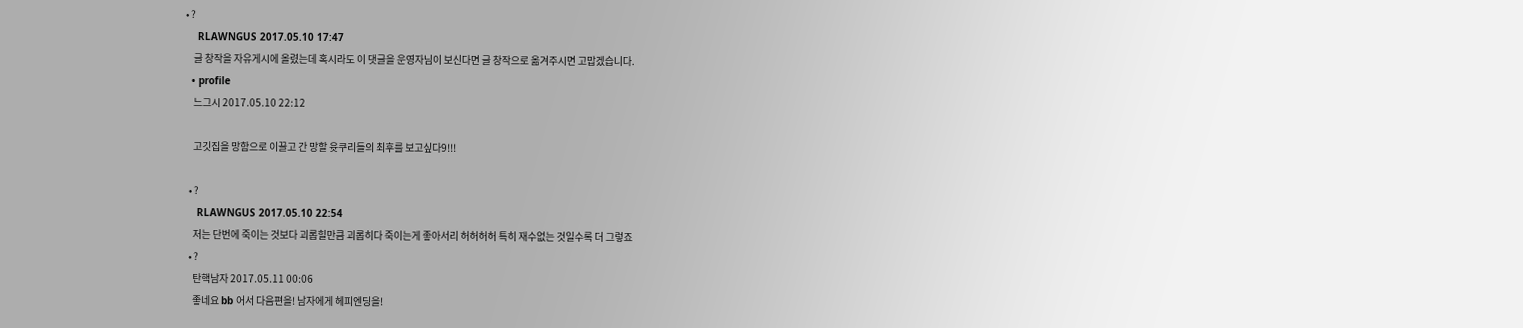• ?
    RLAWNGUS 2017.05.10 17:47
    글 창작을 자유게시에 올렸는데 혹시라도 이 댓글을 운영자님이 보신다면 글 창작으로 옮겨주시면 고맙겠습니다.
  • profile
    느그시 2017.05.10 22:12

    고깃집을 망함으로 이끌고 간 망할 윳쿠리들의 최후를 보고싶다9!!!

  • ?
    RLAWNGUS 2017.05.10 22:54
    저는 단번에 죽이는 것보다 괴롭힐만큼 괴롭히다 죽이는게 좋아서리 허허허허 특히 재수없는 것일수록 더 그렇죠
  • ?
    탄핵남자 2017.05.11 00:06
    좋네요 bb 어서 다음편을! 남자에게 헤피엔딩을!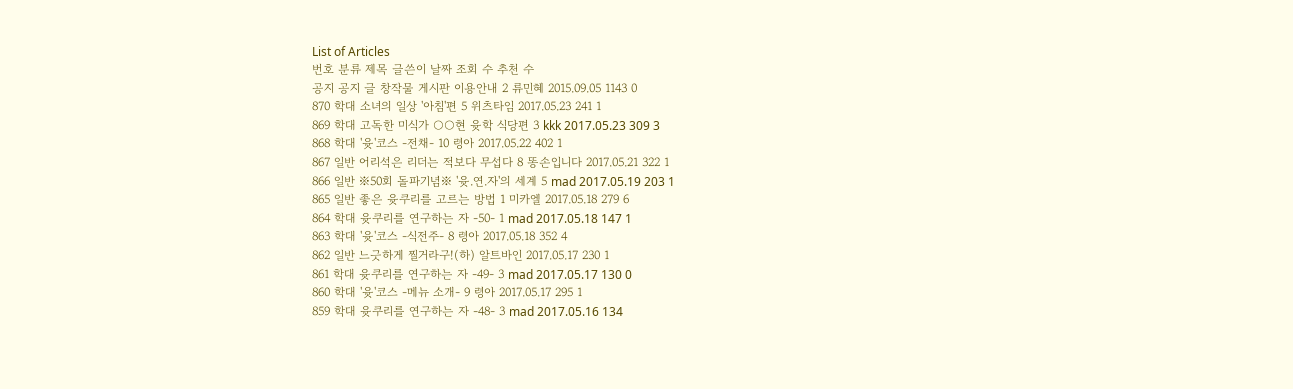List of Articles
번호 분류 제목 글쓴이 날짜 조회 수 추천 수
공지 공지 글 창작물 게시판 이용안내 2 류민혜 2015.09.05 1143 0
870 학대 소녀의 일상 '아침'편 5 위츠타임 2017.05.23 241 1
869 학대 고독한 미식가 ○○현 윳학 식당편 3 kkk 2017.05.23 309 3
868 학대 '윳'코스 -전채- 10 령아 2017.05.22 402 1
867 일반 어리석은 리더는 적보다 무섭다 8 똥손입니다 2017.05.21 322 1
866 일반 ※50회 돌파기념※ '윳.연.자'의 세계 5 mad 2017.05.19 203 1
865 일반 좋은 윳쿠리를 고르는 방법 1 미카엘 2017.05.18 279 6
864 학대 윳쿠리를 연구하는 자 -50- 1 mad 2017.05.18 147 1
863 학대 '윳'코스 -식전주- 8 령아 2017.05.18 352 4
862 일반 느긋하게 찔거라구!(하) 알트바인 2017.05.17 230 1
861 학대 윳쿠리를 연구하는 자 -49- 3 mad 2017.05.17 130 0
860 학대 '윳'코스 -메뉴 소개- 9 령아 2017.05.17 295 1
859 학대 윳쿠리를 연구하는 자 -48- 3 mad 2017.05.16 134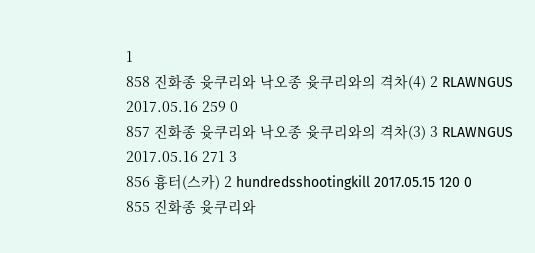1
858 진화종 윳쿠리와 낙오종 윳쿠리와의 격차(4) 2 RLAWNGUS 2017.05.16 259 0
857 진화종 윳쿠리와 낙오종 윳쿠리와의 격차(3) 3 RLAWNGUS 2017.05.16 271 3
856 흉터(스카) 2 hundredsshootingkill 2017.05.15 120 0
855 진화종 윳쿠리와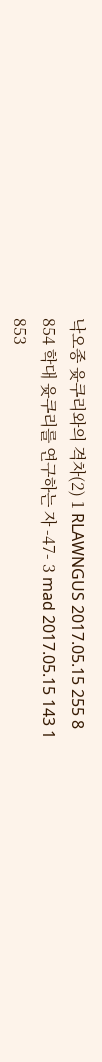낙오종 윳쿠리와의 격차(2) 1 RLAWNGUS 2017.05.15 255 8
854 학대 윳쿠리를 연구하는 자 -47- 3 mad 2017.05.15 143 1
853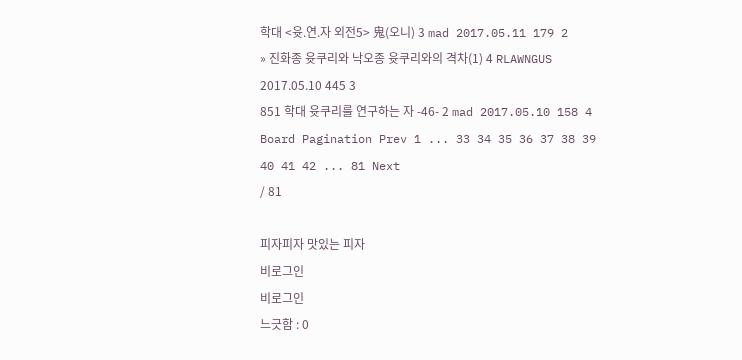학대 <윳.연.자 외전5> 鬼(오니) 3 mad 2017.05.11 179 2
» 진화종 윳쿠리와 낙오종 윳쿠리와의 격차(1) 4 RLAWNGUS 2017.05.10 445 3
851 학대 윳쿠리를 연구하는 자 -46- 2 mad 2017.05.10 158 4
Board Pagination Prev 1 ... 33 34 35 36 37 38 39 40 41 42 ... 81 Next
/ 81

피자피자 맛있는 피자
비로그인
비로그인
느긋함 : 0